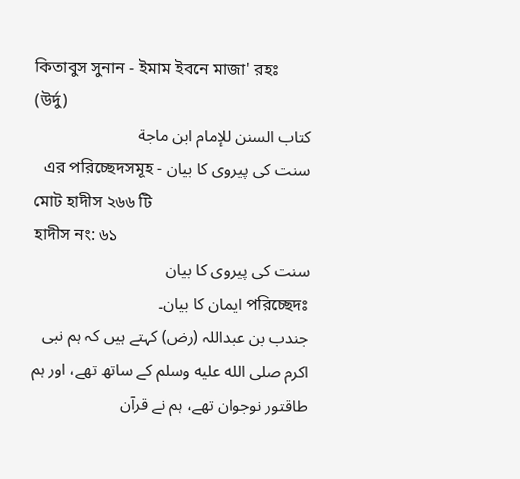কিতাবুস সুনান - ইমাম ইবনে মাজা' রহঃ (উর্দু)
كتاب السنن للإمام ابن ماجة
سنت کی پیروی کا بیان - এর পরিচ্ছেদসমূহ
মোট হাদীস ২৬৬ টি
হাদীস নং: ৬১
سنت کی پیروی کا بیان
পরিচ্ছেদঃ ایمان کا بیان۔
جندب بن عبداللہ (رض) کہتے ہیں کہ ہم نبی اکرم صلى الله عليه وسلم کے ساتھ تھے، اور ہم طاقتور نوجوان تھے، ہم نے قرآن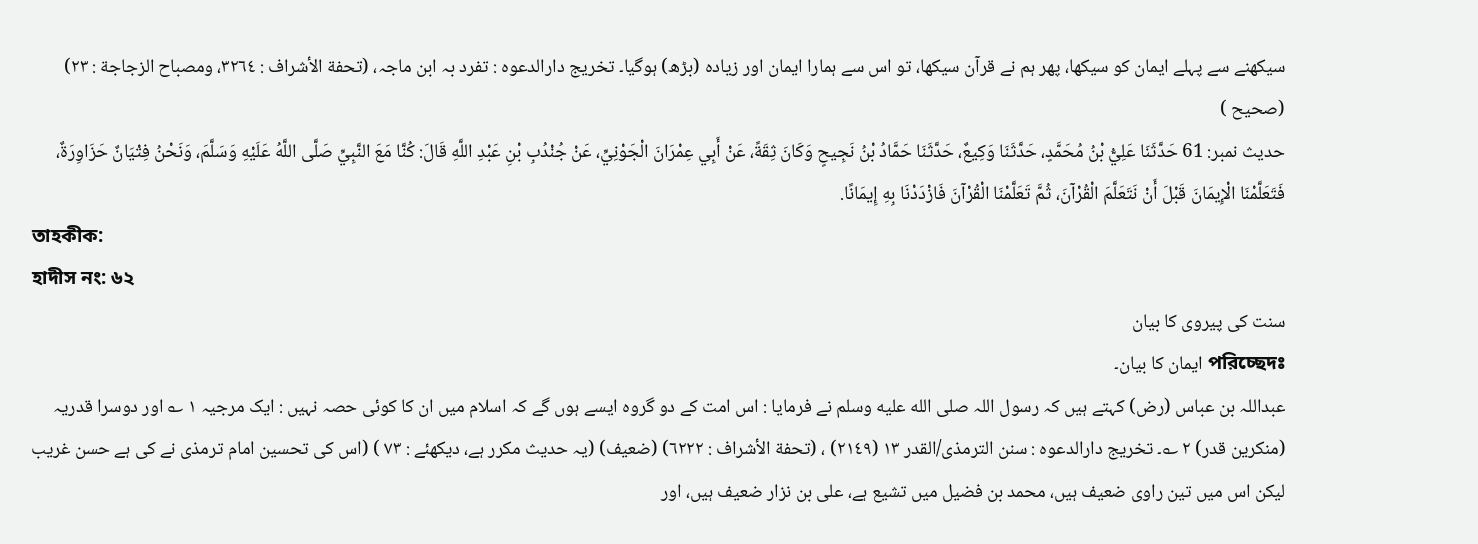سیکھنے سے پہلے ایمان کو سیکھا، پھر ہم نے قرآن سیکھا، تو اس سے ہمارا ایمان اور زیادہ (بڑھ) ہوگیا۔ تخریج دارالدعوہ : تفرد بہ ابن ماجہ، (تحفة الأشراف : ٣٢٦٤، ومصباح الزجاجة : ٢٣) (صحیح )
حدیث نمبر: 61 حَدَّثَنَا عَلِيُّ بْنُ مُحَمَّدٍ، حَدَّثَنَا وَكِيعٌ، حَدَّثَنَا حَمَّادُ بْنُ نَجِيحٍ وَكَانَ ثِقَةً، عَنْ أَبِي عِمْرَانَ الْجَوْنِيِّ، عَنْ جُنْدُبِ بْنِ عَبْدِ اللَّهِ قَالَ: كُنَّا مَعَ النَّبِيِّ صَلَّى اللَّهُ عَلَيْهِ وَسَلَّمَ، وَنَحْنُ فِتْيَانٌ حَزَاوِرَةٌ، فَتَعَلَّمْنَا الْإِيمَانَ قَبْلَ أَنْ نَتَعَلَّمَ الْقُرْآنَ، ثُمَّ تَعَلَّمْنَا الْقُرْآنَ فَازْدَدْنَا بِهِ إِيمَانًا.
তাহকীক:
হাদীস নং: ৬২
سنت کی پیروی کا بیان
পরিচ্ছেদঃ ایمان کا بیان۔
عبداللہ بن عباس (رض) کہتے ہیں کہ رسول اللہ صلى الله عليه وسلم نے فرمایا : اس امت کے دو گروہ ایسے ہوں گے کہ اسلام میں ان کا کوئی حصہ نہیں : ایک مرجیہ ١ ؎ اور دوسرا قدریہ (منکرین قدر) ٢ ؎۔ تخریج دارالدعوہ : سنن الترمذی/القدر ١٣ (٢١٤٩) ، (تحفة الأشراف : ٦٢٢٢) (ضعیف) (یہ حدیث مکرر ہے، دیکھئے : ٧٣ ) (اس کی تحسین امام ترمذی نے کی ہے حسن غریب لیکن اس میں تین راوی ضعیف ہیں، محمد بن فضیل میں تشیع ہے، علی بن نزار ضعیف ہیں، اور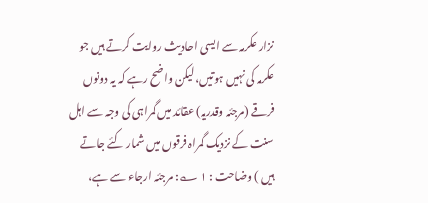نزار عکرمہ سے ایسی احادیث روایت کرتے ہیں جو عکرمہ کی نہیں ہوتیں، لیکن واضح رہے کہ یہ دونوں فرقے (مرجئہ وقدریہ) عقائد میں گمراہی کی وجہ سے اہل سنت کے نزدیک گمراہ فرقوں میں شمار کئے جاتے ہیں ) وضاحت : ١ ؎: مرجئہ ارجاء سے ہے،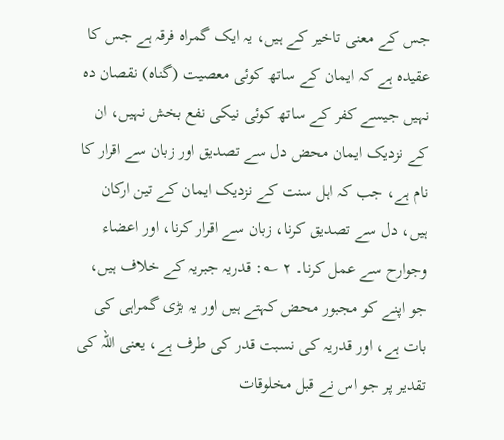جس کے معنی تاخیر کے ہیں، یہ ایک گمراہ فرقہ ہے جس کا عقیدہ ہے کہ ایمان کے ساتھ کوئی معصیت (گناہ) نقصان دہ نہیں جیسے کفر کے ساتھ کوئی نیکی نفع بخش نہیں، ان کے نزدیک ایمان محض دل سے تصدیق اور زبان سے اقرار کا نام ہے، جب کہ اہل سنت کے نزدیک ایمان کے تین ارکان ہیں، دل سے تصدیق کرنا، زبان سے اقرار کرنا، اور اعضاء وجوارح سے عمل کرنا۔ ٢ ؎: قدریہ جبریہ کے خلاف ہیں، جو اپنے کو مجبور محض کہتے ہیں اور یہ بڑی گمراہی کی بات ہے، اور قدریہ کی نسبت قدر کی طرف ہے، یعنی اللہ کی تقدیر پر جو اس نے قبل مخلوقات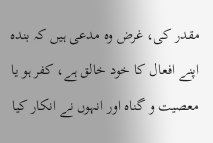مقدر کی، غرض وہ مدعی ہیں کہ بندہ اپنے افعال کا خود خالق ہے، کفر ہو یا معصیت و گناہ اور انہوں نے انکار کیا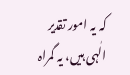کہ یہ امور تقدیر الٰہی ہیں، یہ گمراہ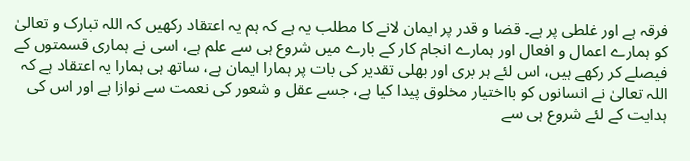فرقہ ہے اور غلطی پر ہے۔ قضا و قدر پر ایمان لانے کا مطلب یہ ہے کہ ہم یہ اعتقاد رکھیں کہ اللہ تبارک و تعالیٰ کو ہمارے اعمال و افعال اور ہمارے انجام کار کے بارے میں شروع ہی سے علم ہے، اسی نے ہماری قسمتوں کے فیصلے کر رکھے ہیں، اس لئے ہر بری اور بھلی تقدیر کی بات پر ہمارا ایمان ہے، ساتھ ہی ہمارا یہ اعتقاد ہے کہ اللہ تعالیٰ نے انسانوں کو بااختیار مخلوق پیدا کیا ہے، جسے عقل و شعور کی نعمت سے نوازا ہے اور اس کی ہدایت کے لئے شروع ہی سے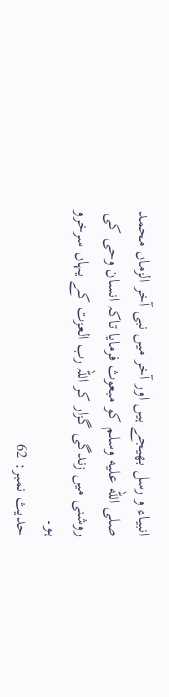انبیاء و رسل بھیجے ہیں اور آخر میں نبی آخر الزماں محمد صلى الله عليه وسلم کو مبعوث فرمایا تاکہ انسان وحی کی روشنی میں زندگی گزار کر اللہ رب العزت کے یہاں سرخرو ہو۔
حدیث نمبر: 62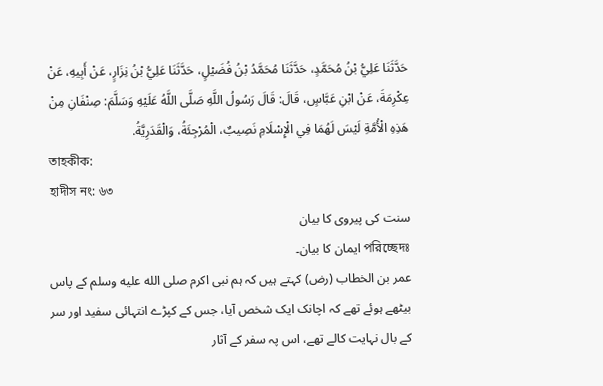حَدَّثَنَا عَلِيُّ بْنُ مُحَمَّدٍ، حَدَّثَنَا مُحَمَّدُ بْنُ فُضَيْلٍ، حَدَّثَنَا عَلِيُّ بْنُ نِزَارٍ، عَنْ أَبِيهِ، عَنْ عِكْرِمَةَ، عَنْ ابْنِ عَبَّاسٍ، قَالَ: قَالَ رَسُولُ اللَّهِ صَلَّى اللَّهُ عَلَيْهِ وَسَلَّمَ: صِنْفَانِ مِنْ هَذِهِ الْأُمَّةِ لَيْسَ لَهُمَا فِي الْإِسْلَامِ نَصِيبٌ، الْمُرْجِئَةُ، وَالْقَدَرِيَّةُ.
তাহকীক:
হাদীস নং: ৬৩
سنت کی پیروی کا بیان
পরিচ্ছেদঃ ایمان کا بیان۔
عمر بن الخطاب (رض) کہتے ہیں کہ ہم نبی اکرم صلى الله عليه وسلم کے پاس بیٹھے ہوئے تھے کہ اچانک ایک شخص آیا، جس کے کپڑے انتہائی سفید اور سر کے بال نہایت کالے تھے، اس پہ سفر کے آثار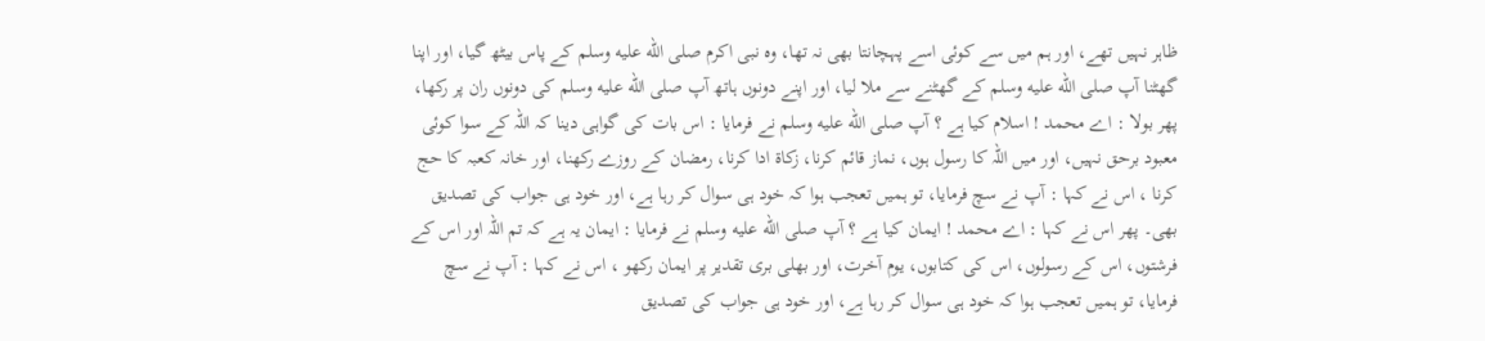ظاہر نہیں تھے، اور ہم میں سے کوئی اسے پہچانتا بھی نہ تھا، وہ نبی اکرم صلى الله عليه وسلم کے پاس بیٹھ گیا، اور اپنا گھٹنا آپ صلى الله عليه وسلم کے گھٹنے سے ملا لیا، اور اپنے دونوں ہاتھ آپ صلى الله عليه وسلم کی دونوں ران پر رکھا، پھر بولا : اے محمد ! اسلام کیا ہے ؟ آپ صلى الله عليه وسلم نے فرمایا : اس بات کی گواہی دینا کہ اللہ کے سوا کوئی معبود برحق نہیں، اور میں اللہ کا رسول ہوں، نماز قائم کرنا، زکاۃ ادا کرنا، رمضان کے روزے رکھنا، اور خانہ کعبہ کا حج کرنا ، اس نے کہا : آپ نے سچ فرمایا، تو ہمیں تعجب ہوا کہ خود ہی سوال کر رہا ہے، اور خود ہی جواب کی تصدیق بھی۔ پھر اس نے کہا : اے محمد ! ایمان کیا ہے ؟ آپ صلى الله عليه وسلم نے فرمایا : ایمان یہ ہے کہ تم اللہ اور اس کے فرشتوں، اس کے رسولوں، اس کی کتابوں، یوم آخرت، اور بھلی بری تقدیر پر ایمان رکھو ، اس نے کہا : آپ نے سچ فرمایا، تو ہمیں تعجب ہوا کہ خود ہی سوال کر رہا ہے، اور خود ہی جواب کی تصدیق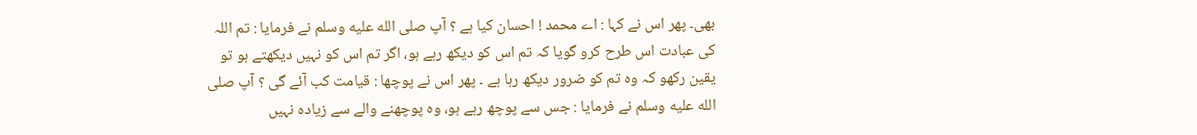بھی۔ پھر اس نے کہا : اے محمد ! احسان کیا ہے ؟ آپ صلى الله عليه وسلم نے فرمایا : تم اللہ کی عبادت اس طرح کرو گویا کہ تم اس کو دیکھ رہے ہو، اگر تم اس کو نہیں دیکھتے ہو تو یقین رکھو کہ وہ تم کو ضرور دیکھ رہا ہے ۔ پھر اس نے پوچھا : قیامت کب آئے گی ؟ آپ صلى الله عليه وسلم نے فرمایا : جس سے پوچھ رہے ہو، وہ پوچھنے والے سے زیادہ نہیں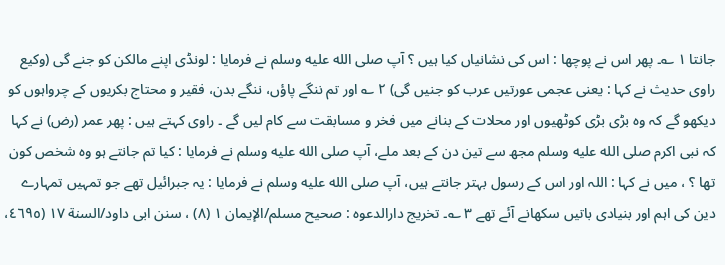جانتا ١ ؎۔ پھر اس نے پوچھا : اس کی نشانیاں کیا ہیں ؟ آپ صلى الله عليه وسلم نے فرمایا : لونڈی اپنے مالکن کو جنے گی (وکیع راوی حدیث نے کہا : یعنی عجمی عورتیں عرب کو جنیں گی) ٢ ؎ اور تم ننگے پاؤں، ننگے بدن، فقیر و محتاج بکریوں کے چرواہوں کو دیکھو گے کہ وہ بڑی بڑی کوٹھیوں اور محلات کے بنانے میں فخر و مسابقت سے کام لیں گے ۔ راوی کہتے ہیں : پھر عمر (رض) نے کہا کہ نبی اکرم صلى الله عليه وسلم مجھ سے تین دن کے بعد ملے، آپ صلى الله عليه وسلم نے فرمایا : کیا تم جانتے ہو وہ شخص کون تھا ؟ ، میں نے کہا : اللہ اور اس کے رسول بہتر جانتے ہیں، آپ صلى الله عليه وسلم نے فرمایا : یہ جبرائیل تھے جو تمہیں تمہارے دین کی اہم اور بنیادی باتیں سکھانے آئے تھے ٣ ؎۔ تخریج دارالدعوہ : صحیح مسلم/الإیمان ١ (٨) ، سنن ابی داود/السنة ١٧ (٤٦٩٥،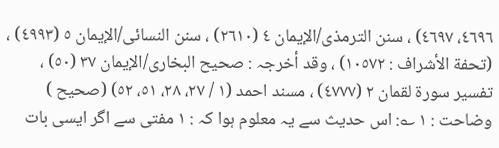٤٦٩٦، ٤٦٩٧) ، سنن الترمذی/الإیمان ٤ (٢٦١٠) ، سنن النسائی/الإیمان ٥ (٤٩٩٣) ، (تحفة الأشراف : ١٠٥٧٢) ، وقد أخرجہ : صحیح البخاری/الإیمان ٣٧ (٥٠) ، تفسیر سورة لقمان ٢ (٤٧٧٧) ، مسند احمد (١ / ٢٧، ٢٨، ٥١، ٥٢) (صحیح ) وضاحت : ١ ؎: اس حدیث سے یہ معلوم ہوا کہ : ١ مفتی سے اگر ایسی بات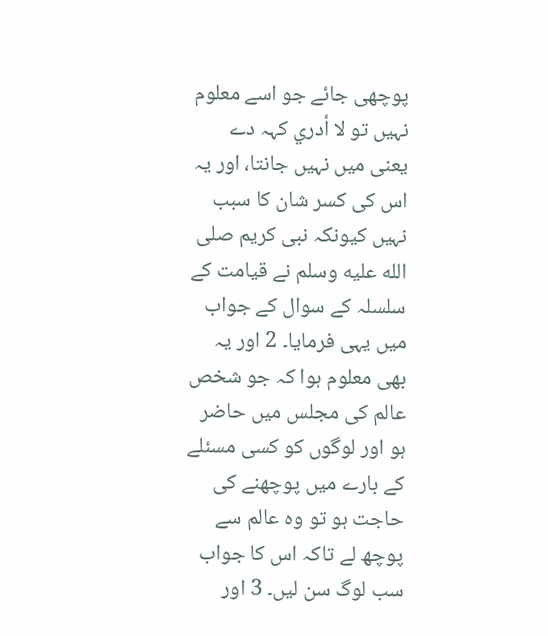پوچھی جائے جو اسے معلوم نہیں تو لا أدري کہہ دے یعنی میں نہیں جانتا، اور یہ اس کی کسر شان کا سبب نہیں کیونکہ نبی کریم صلى الله عليه وسلم نے قیامت کے سلسلہ کے سوال کے جواب میں یہی فرمایا۔ 2 اور یہ بھی معلوم ہوا کہ جو شخص عالم کی مجلس میں حاضر ہو اور لوگوں کو کسی مسئلے کے بارے میں پوچھنے کی حاجت ہو تو وہ عالم سے پوچھ لے تاکہ اس کا جواب سب لوگ سن لیں۔ 3 اور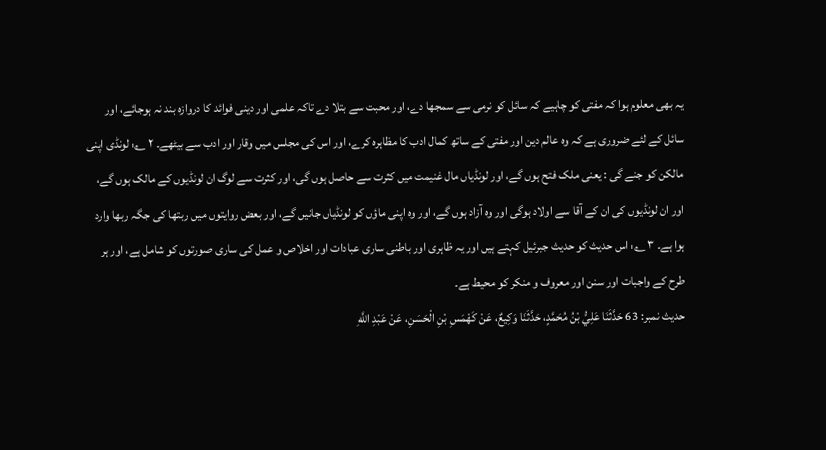یہ بھی معلوم ہوا کہ مفتی کو چاہیے کہ سائل کو نرمی سے سمجھا دے، اور محبت سے بتلا دے تاکہ علمی اور دینی فوائد کا دروازہ بند نہ ہوجائے، اور سائل کے لئے ضروری ہے کہ وہ عالم دین اور مفتی کے ساتھ کمال ادب کا مظاہرہ کرے، اور اس کی مجلس میں وقار اور ادب سے بیٹھے۔ ٢ ؎: لونڈی اپنی مالکن کو جنے گی : یعنی ملک فتح ہوں گے، اور لونڈیاں مال غنیمت میں کثرت سے حاصل ہوں گی، اور کثرت سے لوگ ان لونڈیوں کے مالک ہوں گے، اور ان لونڈیوں کی ان کے آقا سے اولاد ہوگی اور وہ آزاد ہوں گے، اور وہ اپنی ماؤں کو لونڈیاں جانیں گے، اور بعض روایتوں میں ربتها کی جگہ ربها وارد ہوا ہے۔ ٣ ؎: اس حدیث کو حدیث جبرئیل کہتے ہیں اور یہ ظاہری اور باطنی ساری عبادات اور اخلاص و عمل کی ساری صورتوں کو شامل ہے، اور ہر طرح کے واجبات اور سنن اور معروف و منکر کو محیط ہے۔
حدیث نمبر: 63 حَدَّثَنَا عَلِيُّ بْنُ مُحَمَّدٍ، حَدَّثَنَا وَكِيعٌ، عَنْ كَهْمَسِ بْنِ الْحَسَنِ، عَنْ عَبْدِ اللَّهِ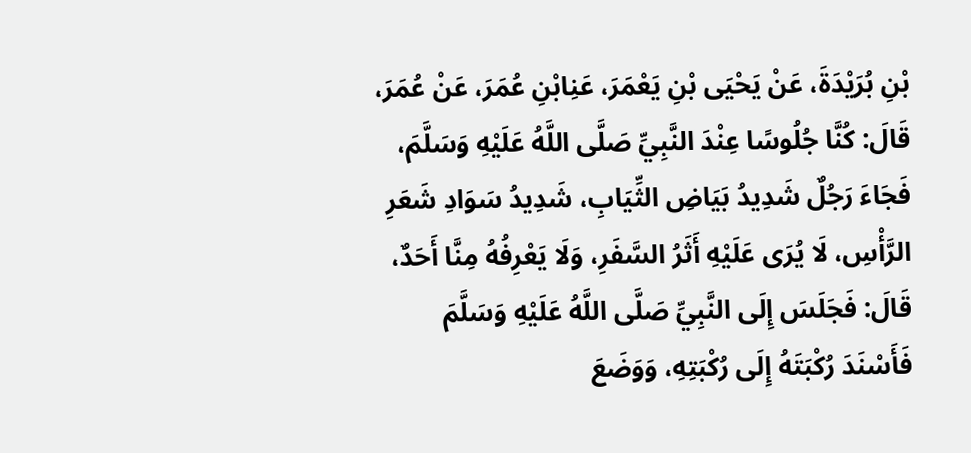بْنِ بُرَيْدَةَ، عَنْ يَحْيَى بْنِ يَعْمَرَ، عَنِابْنِ عُمَرَ، عَنْ عُمَرَ، قَالَ: كُنَّا جُلُوسًا عِنْدَ النَّبِيِّ صَلَّى اللَّهُ عَلَيْهِ وَسَلَّمَ، فَجَاءَ رَجُلٌ شَدِيدُ بَيَاضِ الثِّيَابِ، شَدِيدُ سَوَادِ شَعَرِ الرَّأْسِ، لَا يُرَى عَلَيْهِ أَثَرُ السَّفَرِ، وَلَا يَعْرِفُهُ مِنَّا أَحَدٌ، قَالَ: فَجَلَسَ إِلَى النَّبِيِّ صَلَّى اللَّهُ عَلَيْهِ وَسَلَّمَ فَأَسْنَدَ رُكْبَتَهُ إِلَى رُكْبَتِهِ، وَوَضَعَ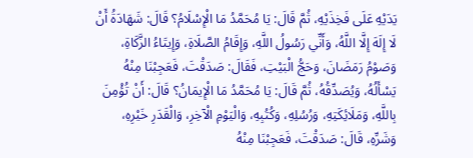يَدَيْهِ عَلَى فَخِذَيْهِ، ثُمَّ قَالَ: يَا مُحَمَّدُ مَا الْإِسْلَامُ؟ قَالَ: شَهَادَةُ أَنْ لَا إِلَهَ إِلَّا اللَّهُ، وَأَنِّي رَسُولُ اللَّهِ، وَإِقَامُ الصَّلَاةِ، وَإِيتَاءُ الزَّكَاةِ، وَصَوْمُ رَمَضَانَ، وَحَجُّ الْبَيْتِ، فَقَالَ: صَدَقْتَ، فَعَجِبْنَا مِنْهُ يَسْأَلُهُ، وَيُصَدِّقُهُ، ثُمَّ قَالَ: يَا مُحَمَّدُ مَا الْإِيمَانُ؟ قَالَ: أَنْ تُؤْمِنَ بِاللَّهِ، وَمَلَائِكَتِهِ، وَرُسُلِهِ، وَكُتُبِهِ، وَالْيَوْمِ الْآخِرِ، وَالْقَدَرِ خَيْرِهِ، وَشَرِّهِ، قَالَ: صَدَقْتَ، فَعَجِبْنَا مِنْهُ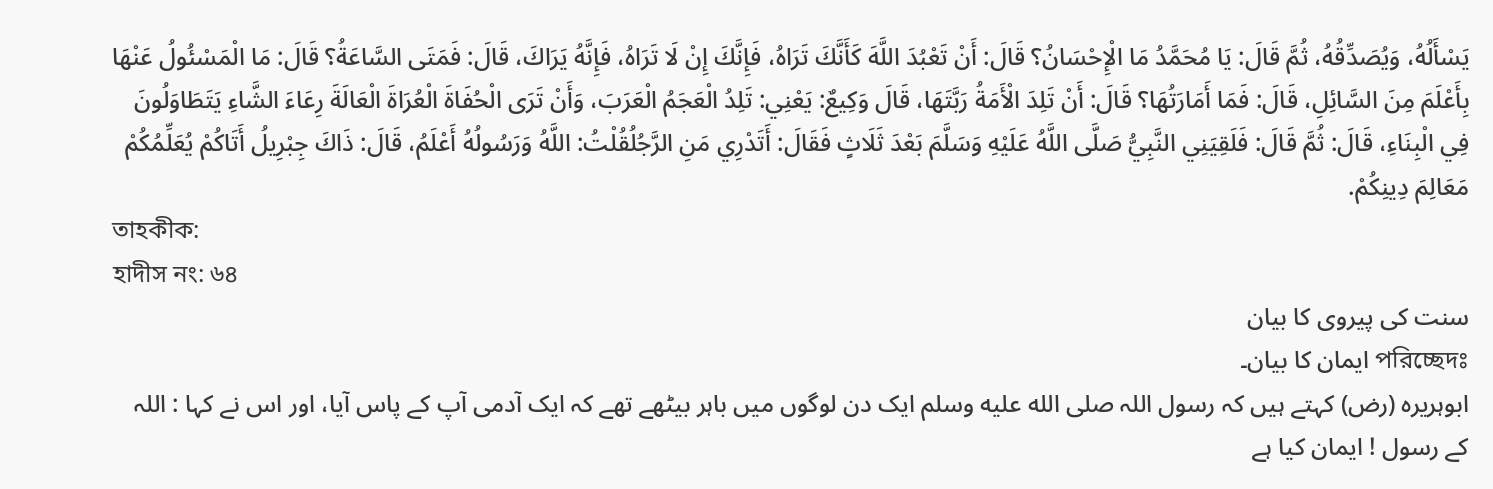يَسْأَلُهُ، وَيُصَدِّقُهُ، ثُمَّ قَالَ: يَا مُحَمَّدُ مَا الْإِحْسَانُ؟ قَالَ: أَنْ تَعْبُدَ اللَّهَ كَأَنَّكَ تَرَاهُ، فَإِنَّكَ إِنْ لَا تَرَاهُ، فَإِنَّهُ يَرَاكَ، قَالَ: فَمَتَى السَّاعَةُ؟ قَالَ: مَا الْمَسْئُولُ عَنْهَا بِأَعْلَمَ مِنَ السَّائِلِ، قَالَ: فَمَا أَمَارَتُهَا؟ قَالَ: أَنْ تَلِدَ الْأَمَةُ رَبَّتَهَا، قَالَ وَكِيعٌ: يَعْنِي: تَلِدُ الْعَجَمُ الْعَرَبَ، وَأَنْ تَرَى الْحُفَاةَ الْعُرَاةَ الْعَالَةَ رِعَاءَ الشَّاءِ يَتَطَاوَلُونَ فِي الْبِنَاءِ، قَالَ: ثُمَّ قَالَ: فَلَقِيَنِي النَّبِيُّ صَلَّى اللَّهُ عَلَيْهِ وَسَلَّمَ بَعْدَ ثَلَاثٍ فَقَالَ: أَتَدْرِي مَنِ الرَّجُلُقُلْتُ: اللَّهُ وَرَسُولُهُ أَعْلَمُ، قَالَ: ذَاكَ جِبْرِيلُ أَتَاكُمْ يُعَلِّمُكُمْ مَعَالِمَ دِينِكُمْ.
তাহকীক:
হাদীস নং: ৬৪
سنت کی پیروی کا بیان
পরিচ্ছেদঃ ایمان کا بیان۔
ابوہریرہ (رض) کہتے ہیں کہ رسول اللہ صلى الله عليه وسلم ایک دن لوگوں میں باہر بیٹھے تھے کہ ایک آدمی آپ کے پاس آیا، اور اس نے کہا : اللہ کے رسول ! ایمان کیا ہے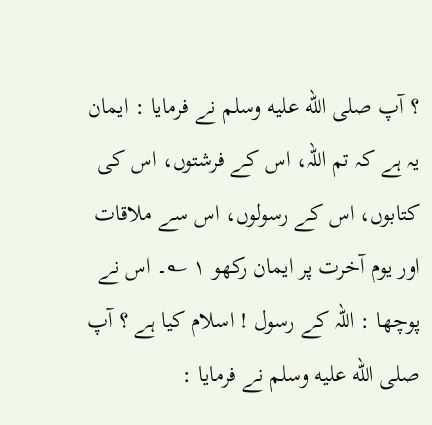؟ آپ صلى الله عليه وسلم نے فرمایا : ایمان یہ ہے کہ تم اللہ، اس کے فرشتوں، اس کی کتابوں، اس کے رسولوں، اس سے ملاقات اور یوم آخرت پر ایمان رکھو ١ ؎۔ اس نے پوچھا : اللہ کے رسول ! اسلام کیا ہے ؟ آپ صلى الله عليه وسلم نے فرمایا :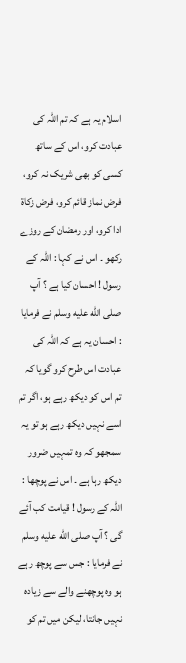اسلام یہ ہے کہ تم اللہ کی عبادت کرو، اس کے ساتھ کسی کو بھی شریک نہ کرو، فرض نماز قائم کرو، فرض زکاۃ ادا کرو، اور رمضان کے روزے رکھو ۔ اس نے کہا : اللہ کے رسول ! احسان کیا ہے ؟ آپ صلى الله عليه وسلم نے فرمایا : احسان یہ ہے کہ اللہ کی عبادت اس طرح کرو گویا کہ تم اس کو دیکھ رہے ہو، اگر تم اسے نہیں دیکھ رہے ہو تو یہ سمجھو کہ وہ تمہیں ضرور دیکھ رہا ہے ۔ اس نے پوچھا : اللہ کے رسول ! قیامت کب آئے گی ؟ آپ صلى الله عليه وسلم نے فرمایا : جس سے پوچھ رہے ہو وہ پوچھنے والے سے زیادہ نہیں جانتا، لیکن میں تم کو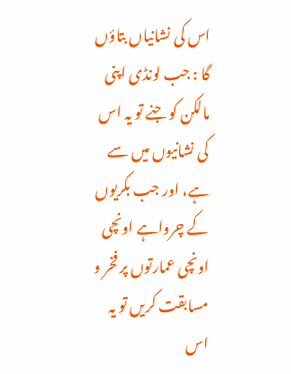اس کی نشانیاں بتاؤں گا : جب لونڈی اپنی مالکن کو جنے تو یہ اس کی نشانیوں میں سے ہے، اور جب بکریوں کے چرواہے اونچی اونچی عمارتوں پر فخر و مسابقت کریں تو یہ اس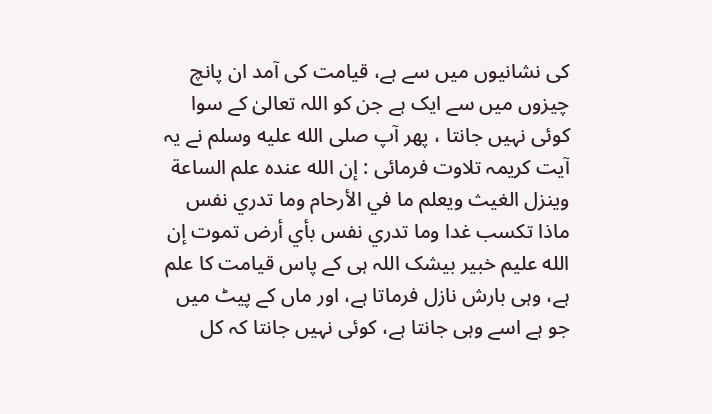کی نشانیوں میں سے ہے، قیامت کی آمد ان پانچ چیزوں میں سے ایک ہے جن کو اللہ تعالیٰ کے سوا کوئی نہیں جانتا ، پھر آپ صلى الله عليه وسلم نے یہ آیت کریمہ تلاوت فرمائی : إن الله عنده علم الساعة وينزل الغيث ويعلم ما في الأرحام وما تدري نفس ماذا تکسب غدا وما تدري نفس بأي أرض تموت إن الله عليم خبير بیشک اللہ ہی کے پاس قیامت کا علم ہے، وہی بارش نازل فرماتا ہے، اور ماں کے پیٹ میں جو ہے اسے وہی جانتا ہے، کوئی نہیں جانتا کہ کل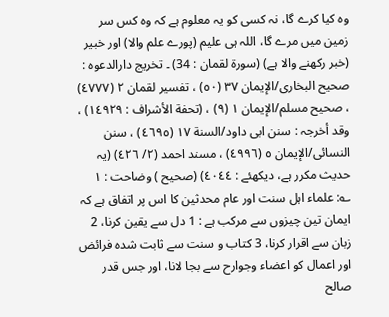وہ کیا کرے گا، نہ کسی کو یہ معلوم ہے کہ وہ کس سر زمین میں مرے گا، اللہ ہی علیم (پورے علم والا) اور خبیر (خبر رکھنے والا ہے) (سورة لقمان : 34) ۔ تخریج دارالدعوہ : صحیح البخاری/الإیمان ٣٧ (٥٠) ، تفسیر لقمان ٢ (٤٧٧٧) ، صحیح مسلم/الإیمان ١ (٩) ، (تحفة الأشراف : ١٤٩٢٩) ، وقد أخرجہ : سنن ابی داود/السنة ١٧ (٤٦٩٥) ، سنن النسائی/الإیمان ٥ (٤٩٩٦) ، مسند احمد (٢/ ٤٢٦) (یہ حدیث مکرر ہے، دیکھئے : ٤٠٤٤) (صحیح ) وضاحت : ١ ؎: علماء اہل سنت اور عام محدثین کا اس پر اتفاق ہے کہ ایمان تین چیزوں سے مرکب ہے : 1 دل سے یقین کرنا، 2 زبان سے اقرار کرنا، 3 کتاب و سنت سے ثابت شدہ فرائض اور اعمال کو اعضاء وجوارح سے بجا لانا، اور جس قدر صالح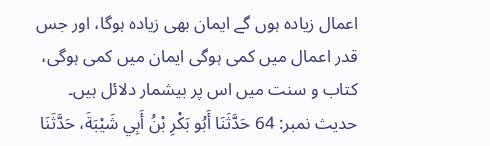اعمال زیادہ ہوں گے ایمان بھی زیادہ ہوگا، اور جس قدر اعمال میں کمی ہوگی ایمان میں کمی ہوگی، کتاب و سنت میں اس پر بیشمار دلائل ہیں۔
حدیث نمبر: 64 حَدَّثَنَا أَبُو بَكْرِ بْنُ أَبِي شَيْبَةَ، حَدَّثَنَا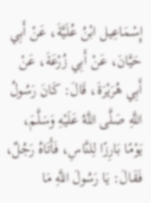إِسْمَاعِيل ابْنُ عُلَيَّةَ، عَنْ أَبِي حَيَّانَ، عَنْ أَبِي زُرْعَةَ، عَنْ أَبِي هُرَيْرَةَ، قَالَ: كَانَ رَسُولُ اللَّهِ صَلَّى اللَّهُ عَلَيْهِ وَسَلَّمَ، يَوْمًا بَارِزًا لِلنَّاسِ، فَأَتَاهُ رَجُلٌ، فَقَالَ: يَا رَسُولَ اللَّهِ مَا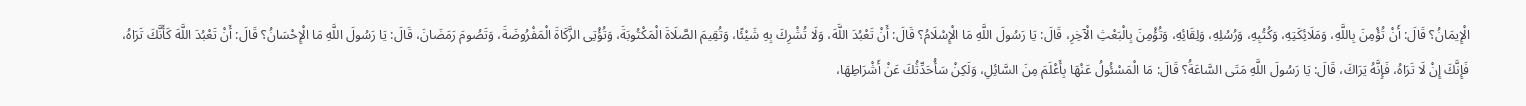الْإِيمَانُ؟ قَالَ: أَنْ تُؤْمِنَ بِاللَّهِ، وَمَلَائِكَتِهِ، وَكُتُبِهِ، وَرُسُلِهِ، وَلِقَائِهِ، وَتُؤْمِنَ بِالْبَعْثِ الْآخِرِ، قَالَ: يَا رَسُولَ اللَّهِ مَا الْإِسْلَامُ؟ قَالَ: أَنْ تَعْبُدَ اللَّهَ، وَلَا تُشْرِكَ بِهِ شَيْئًا، وَتُقِيمَ الصَّلَاةَ الْمَكْتُوبَةَ، وَتُؤْتِى الزَّكَاةَ الْمَفْرُوضَةَ، وَتَصُومَ رَمَضَانَ، قَالَ: يَا رَسُولَ اللَّهِ مَا الْإِحْسَانُ؟ قَالَ: أَنْ تَعْبُدَ اللَّهَ كَأَنَّكَ تَرَاهُ، فَإِنَّكَ إِنْ لَا تَرَاهُ، فَإِنَّهُ يَرَاكَ، قَالَ: يَا رَسُولَ اللَّهِ مَتَى السَّاعَةُ؟ قَالَ: مَا الْمَسْئُولُ عَنْهَا بِأَعْلَمَ مِنَ السَّائِلِ، وَلَكِنْ سَأُحَدِّثُكَ عَنْ أَشْرَاطِهَا،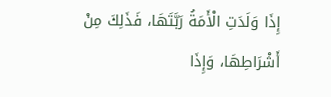إِذَا وَلَدَتِ الْأَمَةُ رَبَّتَهَا، فَذَلِكَ مِنْ أَشْرَاطِهَا، وَإِذَا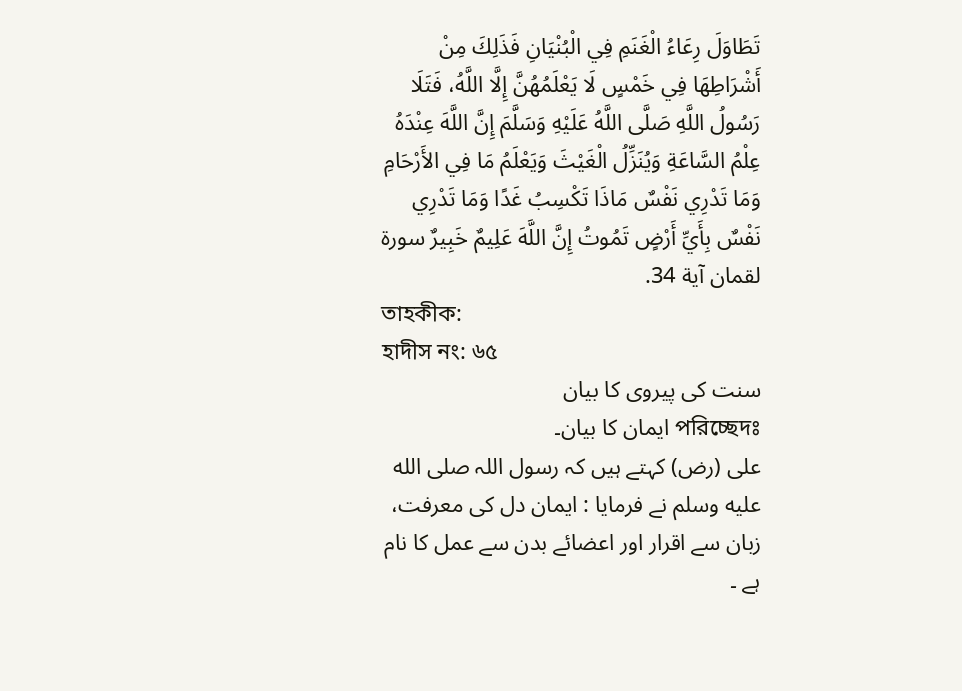تَطَاوَلَ رِعَاءُ الْغَنَمِ فِي الْبُنْيَانِ فَذَلِكَ مِنْ أَشْرَاطِهَا فِي خَمْسٍ لَا يَعْلَمُهُنَّ إِلَّا اللَّهُ، فَتَلَا رَسُولُ اللَّهِ صَلَّى اللَّهُ عَلَيْهِ وَسَلَّمَ إِنَّ اللَّهَ عِنْدَهُ عِلْمُ السَّاعَةِ وَيُنَزِّلُ الْغَيْثَ وَيَعْلَمُ مَا فِي الأَرْحَامِ وَمَا تَدْرِي نَفْسٌ مَاذَا تَكْسِبُ غَدًا وَمَا تَدْرِي نَفْسٌ بِأَيِّ أَرْضٍ تَمُوتُ إِنَّ اللَّهَ عَلِيمٌ خَبِيرٌ سورة لقمان آية 34.
তাহকীক:
হাদীস নং: ৬৫
سنت کی پیروی کا بیان
পরিচ্ছেদঃ ایمان کا بیان۔
علی (رض) کہتے ہیں کہ رسول اللہ صلى الله عليه وسلم نے فرمایا : ایمان دل کی معرفت، زبان سے اقرار اور اعضائے بدن سے عمل کا نام ہے ۔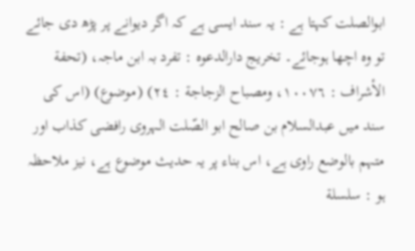ابوالصلت کہتا ہے : یہ سند ایسی ہے کہ اگر دیوانے پر پڑھ دی جائے تو وہ اچھا ہوجائے۔ تخریج دارالدعوہ : تفرد بہ ابن ماجہ، (تحفة الأشراف : ١٠٠٧٦، ومصباح الزجاجة : ٢٤) (موضوع) (اس کی سند میں عبدالسلام بن صالح ابو الصّلت الہروی رافضی کذاب اور متہم بالوضع راوی ہے، اس بناء پر یہ حدیث موضوع ہے، نیز ملاحظہ ہو : سلسلة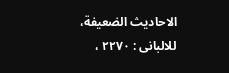الاحادیث الضعیفة، للالبانی : ٢٢٧٠ ،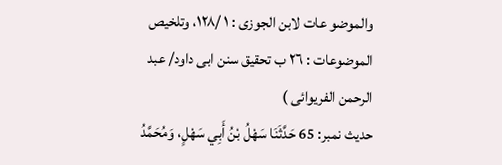والموضو عات لابن الجوزی : ١ /١٢٨، وتلخیص الموضوعات : ٢٦ ب تحقیق سنن ابی داود/ عبد الرحمن الفریوائی )
حدیث نمبر: 65 حَدَّثَنَا سَهْلُ بْنُ أَبِي سَهْلٍ، وَمُحَمَّدُ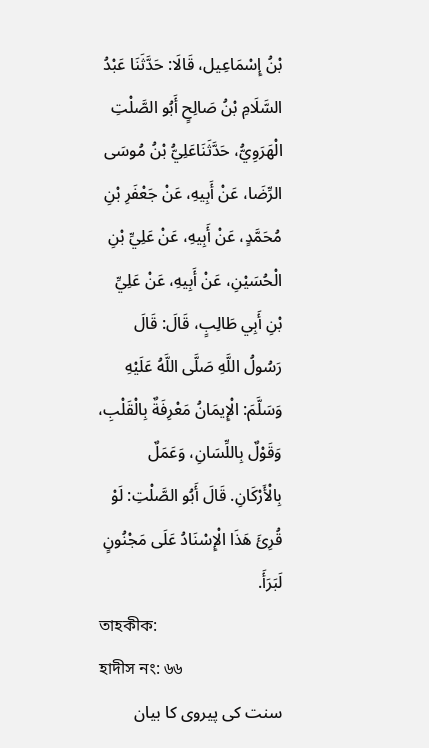بْنُ إِسْمَاعِيل، قَالَا: حَدَّثَنَا عَبْدُ السَّلَامِ بْنُ صَالِحٍ أَبُو الصَّلْتِ الْهَرَوِيُّ، حَدَّثَنَاعَلِيُّ بْنُ مُوسَى الرِّضَا، عَنْ أَبِيهِ، عَنْ جَعْفَرِ بْنِ مُحَمَّدٍ، عَنْ أَبِيهِ، عَنْ عَلِيِّ بْنِ الْحُسَيْنِ، عَنْ أَبِيهِ، عَنْ عَلِيِّ بْنِ أَبِي طَالِبٍ، قَالَ: قَالَ رَسُولُ اللَّهِ صَلَّى اللَّهُ عَلَيْهِ وَسَلَّمَ: الْإِيمَانُ مَعْرِفَةٌ بِالْقَلْبِ، وَقَوْلٌ بِاللِّسَانِ، وَعَمَلٌ بِالْأَرْكَانِ. قَالَ أَبُو الصَّلْتِ: لَوْ قُرِئَ هَذَا الْإِسْنَادُ عَلَى مَجْنُونٍ لَبَرَأَ.
তাহকীক:
হাদীস নং: ৬৬
سنت کی پیروی کا بیان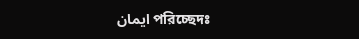পরিচ্ছেদঃ ایمان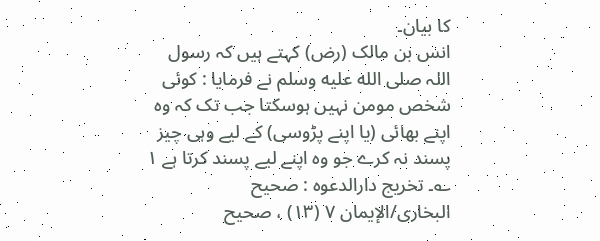کا بیان۔
انس بن مالک (رض) کہتے ہیں کہ رسول اللہ صلى الله عليه وسلم نے فرمایا : کوئی شخص مومن نہیں ہوسکتا جب تک کہ وہ اپنے بھائی (یا اپنے پڑوسی) کے لیے وہی چیز پسند نہ کرے جو وہ اپنے لیے پسند کرتا ہے ١ ؎۔ تخریج دارالدعوہ : صحیح البخاری/الإیمان ٧ (١٣) ، صحیح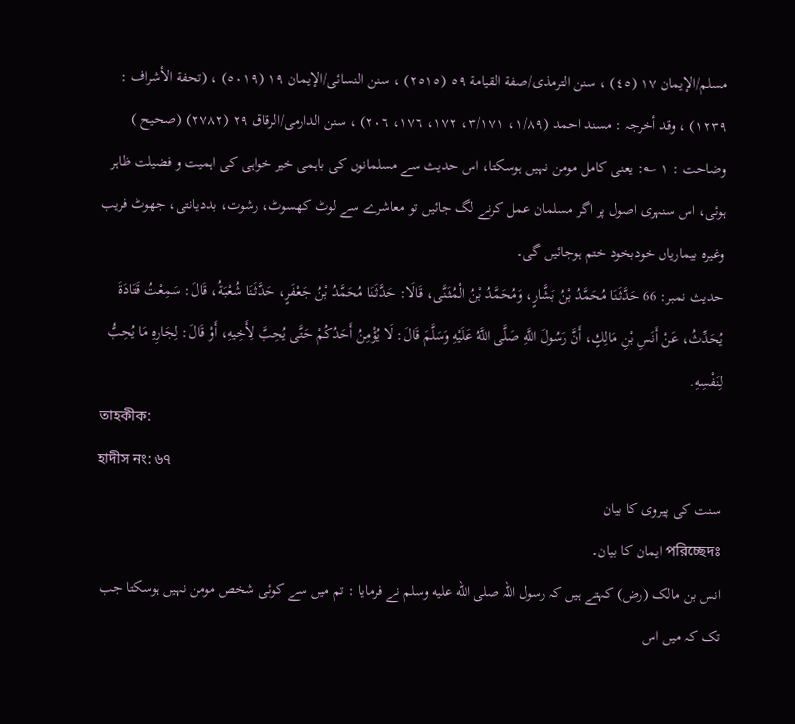مسلم/الإیمان ١٧ (٤٥) ، سنن الترمذی/صفة القیامة ٥٩ (٢٥١٥) ، سنن النسائی/الإیمان ١٩ (٥٠١٩) ، (تحفة الأشراف : ١٢٣٩) ، وقد أخرجہ : مسند احمد (١/٨٩، ٣/١٧١، ١٧٢، ١٧٦، ٢٠٦) ، سنن الدارمی/الرقاق ٢٩ (٢٧٨٢) (صحیح ) وضاحت : ١ ؎: یعنی کامل مومن نہیں ہوسکتا، اس حدیث سے مسلمانوں کی باہمی خیر خواہی کی اہمیت و فضیلت ظاہر ہوئی، اس سنہری اصول پر اگر مسلمان عمل کرنے لگ جائیں تو معاشرے سے لوٹ کھسوٹ، رشوت، بددیانتی، جھوٹ فریب وغیرہ بیماریاں خودبخود ختم ہوجائیں گی۔
حدیث نمبر: 66 حَدَّثَنَا مُحَمَّدُ بْنُ بَشَّارٍ، وَمُحَمَّدُ بْنُ الْمُثَنَّى، قَالَا: حَدَّثَنَا مُحَمَّدُ بْنُ جَعْفَرٍ، حَدَّثَنَا شُعْبَةُ، قَالَ: سَمِعْتُ قَتَادَةَ يُحَدِّثُ، عَنْ أَنَسِ بْنِ مَالِكٍ، أَنَّ رَسُولَ اللَّهِ صَلَّى اللَّهُ عَلَيْهِ وَسَلَّمَ قَالَ: لَا يُؤْمِنُ أَحَدُكُمْ حَتَّى يُحِبَّ لِأَخِيهِ، أَوْ قَالَ: لِجَارِهِ مَا يُحِبُّ لِنَفْسِهِ.
তাহকীক:
হাদীস নং: ৬৭
سنت کی پیروی کا بیان
পরিচ্ছেদঃ ایمان کا بیان۔
انس بن مالک (رض) کہتے ہیں کہ رسول اللہ صلى الله عليه وسلم نے فرمایا : تم میں سے کوئی شخص مومن نہیں ہوسکتا جب تک کہ میں اس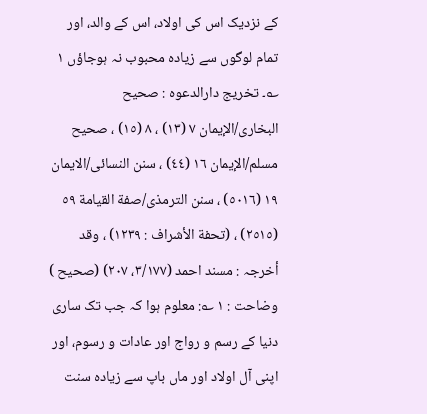کے نزدیک اس کی اولاد، اس کے والد، اور تمام لوگوں سے زیادہ محبوب نہ ہوجاؤں ١ ؎۔ تخریج دارالدعوہ : صحیح البخاری/الإیمان ٧ (١٣) ، ٨ (١٥) ، صحیح مسلم/الإیمان ١٦ (٤٤) ، سنن النسائی/الایمان ١٩ (٥٠١٦) ، سنن الترمذی/صفة القیامة ٥٩ (٢٥١٥) ، (تحفة الأشراف : ١٢٣٩) ، وقد أخرجہ : مسند احمد (٣/١٧٧، ٢٠٧) (صحیح ) وضاحت : ١ ؎: معلوم ہوا کہ جب تک ساری دنیا کے رسم و رواج اور عادات و رسوم، اور اپنی آل اولاد اور ماں باپ سے زیادہ سنت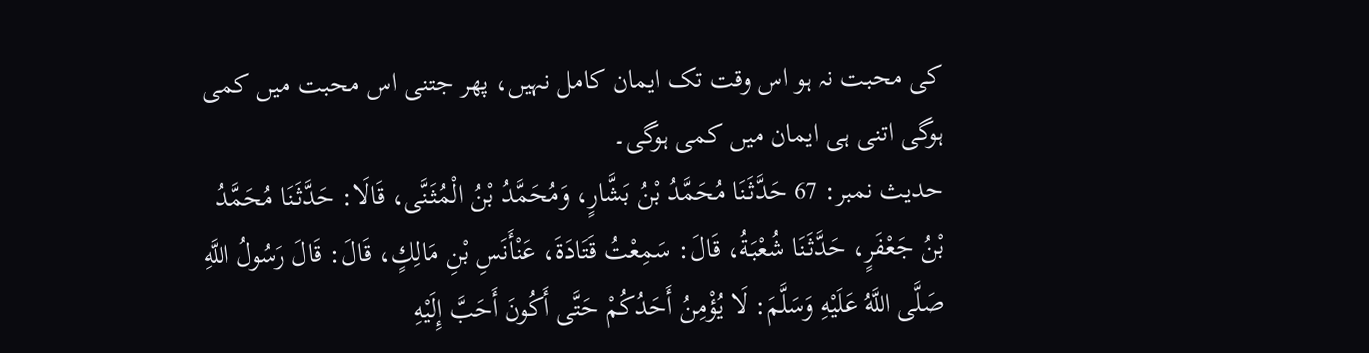کی محبت نہ ہو اس وقت تک ایمان کامل نہیں، پھر جتنی اس محبت میں کمی ہوگی اتنی ہی ایمان میں کمی ہوگی۔
حدیث نمبر: 67 حَدَّثَنَا مُحَمَّدُ بْنُ بَشَّارٍ، وَمُحَمَّدُ بْنُ الْمُثَنَّى، قَالَا: حَدَّثَنَا مُحَمَّدُ بْنُ جَعْفَرٍ، حَدَّثَنَا شُعْبَةُ، قَالَ: سَمِعْتُ قَتَادَةَ، عَنْأَنَسِ بْنِ مَالِكٍ، قَالَ: قَالَ رَسُولُ اللَّهِ صَلَّى اللَّهُ عَلَيْهِ وَسَلَّمَ: لَا يُؤْمِنُ أَحَدُكُمْ حَتَّى أَكُونَ أَحَبَّ إِلَيْهِ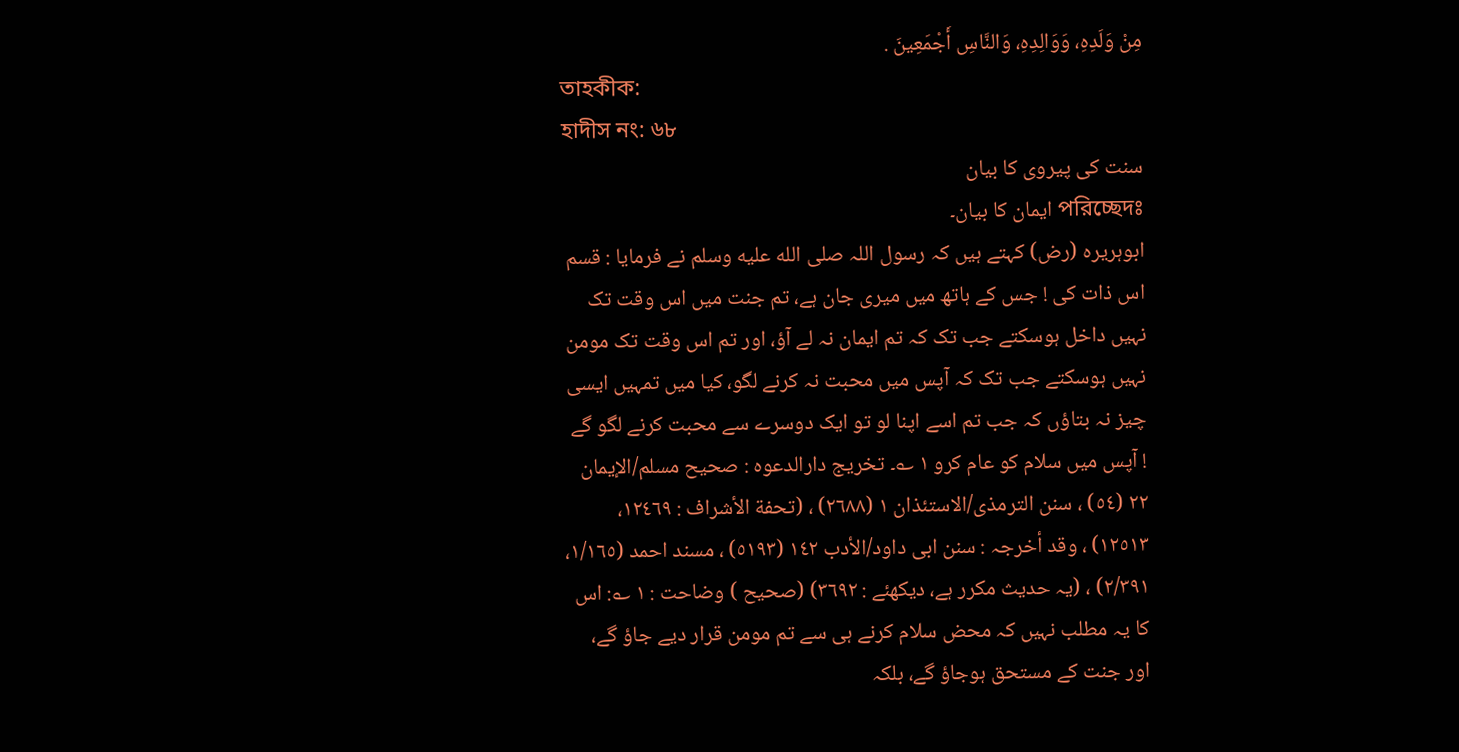مِنْ وَلَدِهِ، وَوَالِدِهِ، وَالنَّاسِ أَجْمَعِينَ .
তাহকীক:
হাদীস নং: ৬৮
سنت کی پیروی کا بیان
পরিচ্ছেদঃ ایمان کا بیان۔
ابوہریرہ (رض) کہتے ہیں کہ رسول اللہ صلى الله عليه وسلم نے فرمایا : قسم اس ذات کی ! جس کے ہاتھ میں میری جان ہے، تم جنت میں اس وقت تک نہیں داخل ہوسکتے جب تک کہ تم ایمان نہ لے آؤ، اور تم اس وقت تک مومن نہیں ہوسکتے جب تک کہ آپس میں محبت نہ کرنے لگو، کیا میں تمہیں ایسی چیز نہ بتاؤں کہ جب تم اسے اپنا لو تو ایک دوسرے سے محبت کرنے لگو گے ! آپس میں سلام کو عام کرو ١ ؎۔ تخریج دارالدعوہ : صحیح مسلم/الإیمان ٢٢ (٥٤) ، سنن الترمذی/الاستئذان ١ (٢٦٨٨) ، (تحفة الأشراف : ١٢٤٦٩، ١٢٥١٣) ، وقد أخرجہ : سنن ابی داود/الأدب ١٤٢ (٥١٩٣) ، مسند احمد (١/١٦٥، ٢/٣٩١) ، (یہ حدیث مکرر ہے، دیکھئے : ٣٦٩٢) (صحیح ) وضاحت : ١ ؎: اس کا یہ مطلب نہیں کہ محض سلام کرنے ہی سے تم مومن قرار دیے جاؤ گے، اور جنت کے مستحق ہوجاؤ گے، بلکہ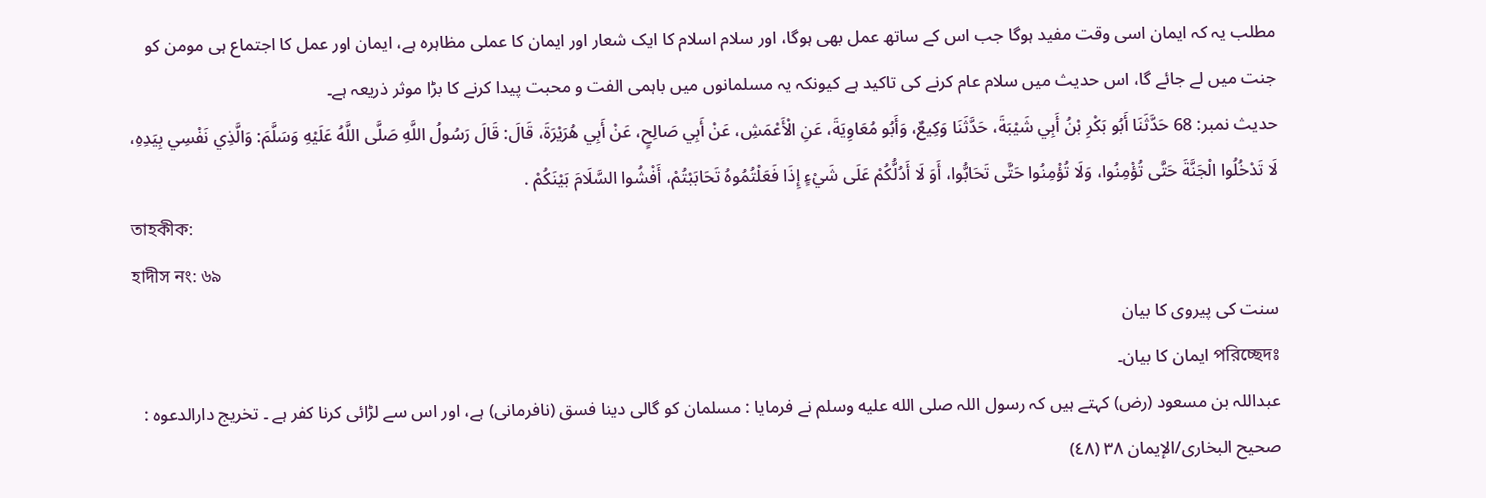مطلب یہ کہ ایمان اسی وقت مفید ہوگا جب اس کے ساتھ عمل بھی ہوگا، اور سلام اسلام کا ایک شعار اور ایمان کا عملی مظاہرہ ہے، ایمان اور عمل کا اجتماع ہی مومن کو جنت میں لے جائے گا، اس حدیث میں سلام عام کرنے کی تاکید ہے کیونکہ یہ مسلمانوں میں باہمی الفت و محبت پیدا کرنے کا بڑا موثر ذریعہ ہے۔
حدیث نمبر: 68 حَدَّثَنَا أَبُو بَكْرِ بْنُ أَبِي شَيْبَةَ، حَدَّثَنَا وَكِيعٌ، وَأَبُو مُعَاوِيَةَ، عَنِ الْأَعْمَشِ، عَنْ أَبِي صَالِحٍ، عَنْ أَبِي هُرَيْرَةَ، قَالَ: قَالَ رَسُولُ اللَّهِ صَلَّى اللَّهُ عَلَيْهِ وَسَلَّمَ: وَالَّذِي نَفْسِي بِيَدِهِ، لَا تَدْخُلُوا الْجَنَّةَ حَتَّى تُؤْمِنُوا، وَلَا تُؤْمِنُوا حَتَّى تَحَابُّوا، أَوَ لَا أَدُلُّكُمْ عَلَى شَيْءٍ إِذَا فَعَلْتُمُوهُ تَحَابَبْتُمْ، أَفْشُوا السَّلَامَ بَيْنَكُمْ .
তাহকীক:
হাদীস নং: ৬৯
سنت کی پیروی کا بیان
পরিচ্ছেদঃ ایمان کا بیان۔
عبداللہ بن مسعود (رض) کہتے ہیں کہ رسول اللہ صلى الله عليه وسلم نے فرمایا : مسلمان کو گالی دینا فسق (نافرمانی) ہے، اور اس سے لڑائی کرنا کفر ہے ۔ تخریج دارالدعوہ : صحیح البخاری/الإیمان ٣٨ (٤٨)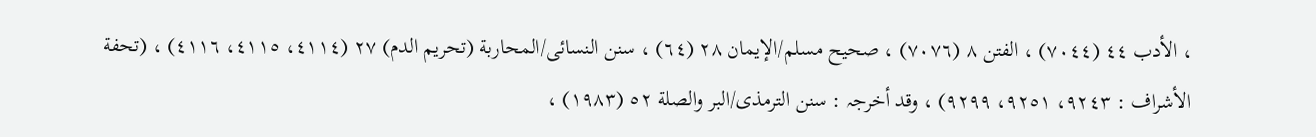، الأدب ٤٤ (٧٠٤٤) ، الفتن ٨ (٧٠٧٦) ، صحیح مسلم/الإیمان ٢٨ (٦٤) ، سنن النسائی/المحاربة (تحریم الدم) ٢٧ (٤١١٤، ٤١١٥، ٤١١٦) ، (تحفة الأشراف : ٩٢٤٣، ٩٢٥١، ٩٢٩٩) ، وقد أخرجہ : سنن الترمذی/البر والصلة ٥٢ (١٩٨٣) ،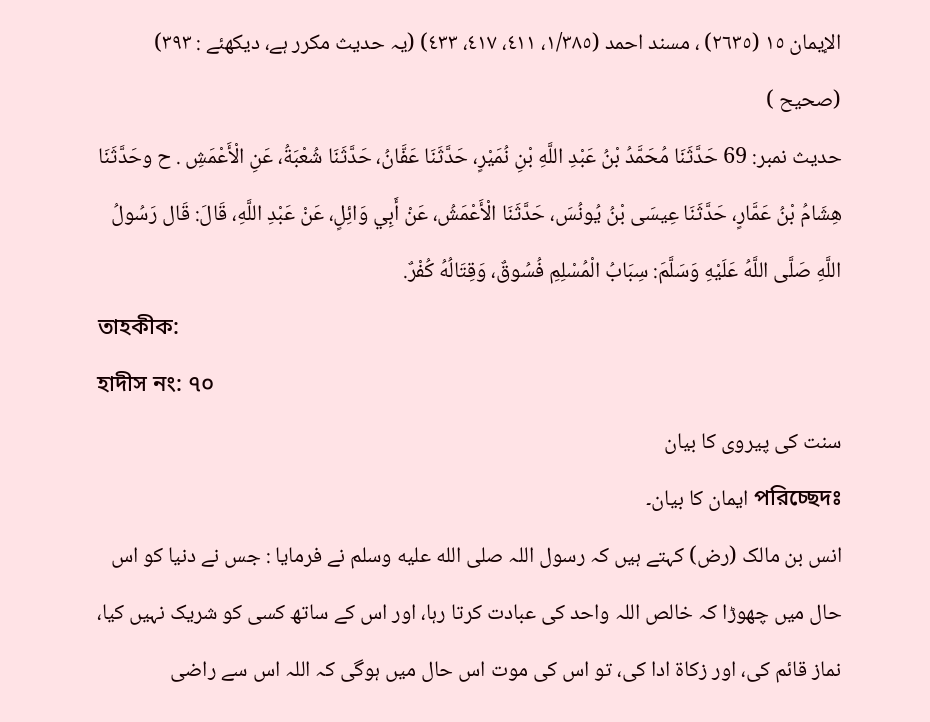الإیمان ١٥ (٢٦٣٥) ، مسند احمد (١/٣٨٥، ٤١١، ٤١٧، ٤٣٣) (یہ حدیث مکرر ہے، دیکھئے : ٣٩٣) (صحیح )
حدیث نمبر: 69 حَدَّثَنَا مُحَمَّدُ بْنُ عَبْدِ اللَّهِ بْنِ نُمَيْرٍ، حَدَّثَنَا عَفَّانُ، حَدَّثَنَا شُعْبَةُ، عَنِ الْأَعْمَشِ . ح وحَدَّثَنَا هِشَامُ بْنُ عَمَّارٍ، حَدَّثَنَا عِيسَى بْنُ يُونُسَ، حَدَّثَنَا الْأَعْمَشُ، عَنْ أَبِي وَائِلٍ، عَنْ عَبْدِ اللَّهِ، قَالَ: قَال رَسُولُ اللَّهِ صَلَّى اللَّهُ عَلَيْهِ وَسَلَّمَ: سِبَابُ الْمُسْلِمِ فُسُوقٌ، وَقِتَالُهُ كُفْرٌ.
তাহকীক:
হাদীস নং: ৭০
سنت کی پیروی کا بیان
পরিচ্ছেদঃ ایمان کا بیان۔
انس بن مالک (رض) کہتے ہیں کہ رسول اللہ صلى الله عليه وسلم نے فرمایا : جس نے دنیا کو اس حال میں چھوڑا کہ خالص اللہ واحد کی عبادت کرتا رہا، اور اس کے ساتھ کسی کو شریک نہیں کیا، نماز قائم کی، اور زکاۃ ادا کی، تو اس کی موت اس حال میں ہوگی کہ اللہ اس سے راضی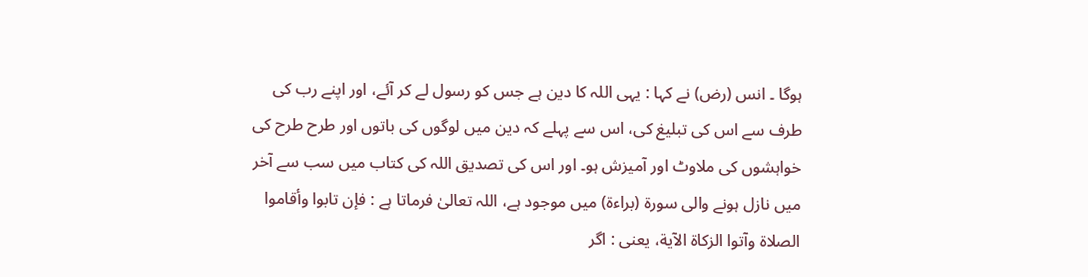ہوگا ۔ انس (رض) نے کہا : یہی اللہ کا دین ہے جس کو رسول لے کر آئے، اور اپنے رب کی طرف سے اس کی تبلیغ کی، اس سے پہلے کہ دین میں لوگوں کی باتوں اور طرح طرح کی خواہشوں کی ملاوٹ اور آمیزش ہو۔ اور اس کی تصدیق اللہ کی کتاب میں سب سے آخر میں نازل ہونے والی سورة (براءۃ) میں موجود ہے، اللہ تعالیٰ فرماتا ہے : فإن تابوا وأقاموا الصلاة وآتوا الزکاة الآية، یعنی : اگر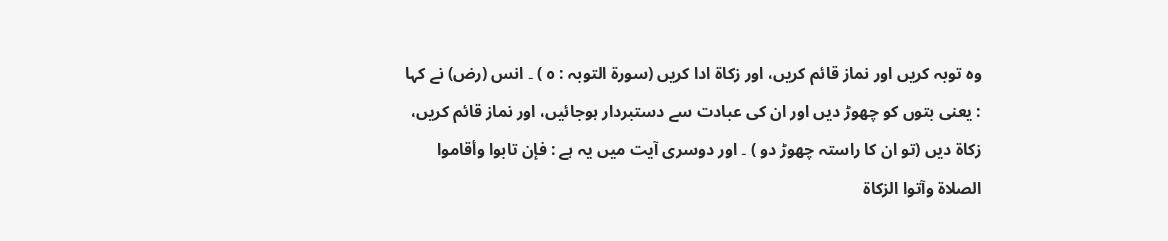وہ توبہ کریں اور نماز قائم کریں، اور زکاۃ ادا کریں (سورۃ التوبہ : ٥ ) ۔ انس (رض) نے کہا : یعنی بتوں کو چھوڑ دیں اور ان کی عبادت سے دستبردار ہوجائیں، اور نماز قائم کریں، زکاۃ دیں (تو ان کا راستہ چھوڑ دو ) ۔ اور دوسری آیت میں یہ ہے : فإن تابوا وأقاموا الصلاة وآتوا الزکاة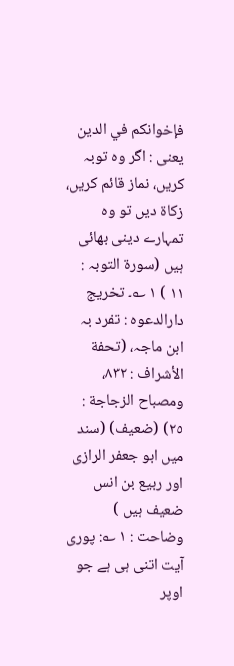فإخوانکم في الدين یعنی : اگر وہ توبہ کریں، نماز قائم کریں، زکاۃ دیں تو وہ تمہارے دینی بھائی ہیں (سورۃ التوبہ : ١١ ) ١ ؎۔ تخریج دارالدعوہ : تفرد بہ ابن ماجہ، (تحفة الأشراف : ٨٣٢، ومصباح الزجاجة : ٢٥) (ضعیف) (سند میں ابو جعفر الرازی اور ربیع بن انس ضعیف ہیں ) وضاحت : ١ ؎: پوری آیت اتنی ہی ہے جو اوپر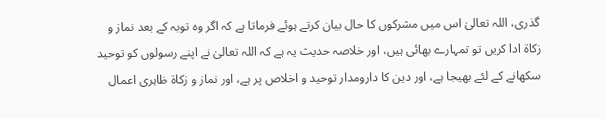گذری، اللہ تعالیٰ اس میں مشرکوں کا حال بیان کرتے ہوئے فرماتا ہے کہ اگر وہ توبہ کے بعد نماز و زکاۃ ادا کریں تو تمہارے بھائی ہیں، اور خلاصہ حدیث یہ ہے کہ اللہ تعالیٰ نے اپنے رسولوں کو توحید سکھانے کے لئے بھیجا ہے، اور دین کا دارومدار توحید و اخلاص پر ہے، اور نماز و زکاۃ ظاہری اعمال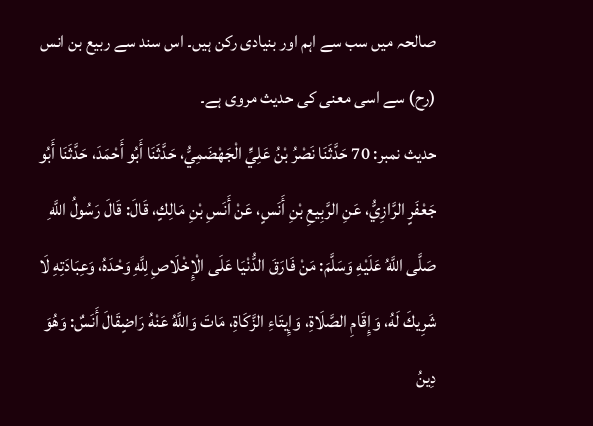صالحہ میں سب سے اہم اور بنیادی رکن ہیں۔ اس سند سے ربیع بن انس (رح) سے اسی معنی کی حدیث مروی ہے۔
حدیث نمبر: 70 حَدَّثَنَا نَصْرُ بْنُ عَلِيٍّ الْجَهْضَمِيُّ، حَدَّثَنَا أَبُو أَحْمَدَ، حَدَّثَنَا أَبُو جَعْفَرٍ الرَّازِيُّ، عَنِ الرَّبِيعِ بْنِ أَنَسٍ، عَنْ أَنَسِ بْنِ مَالِكٍ، قَالَ: قَالَ رَسُولُ اللَّهِ صَلَّى اللَّهُ عَلَيْهِ وَسَلَّمَ: مَنْ فَارَقَ الدُّنْيَا عَلَى الْإِخْلَاصِ لِلَّهِ وَحْدَهُ، وَعِبَادَتِهِ لَا شَرِيكَ لَهُ، وَإِقَامِ الصَّلَاةِ، وَإِيتَاءِ الزَّكَاةِ، مَاتَ وَاللَّهُ عَنْهُ رَاضٍقَالَ أَنَسٌ: وَهُوَ دِينُ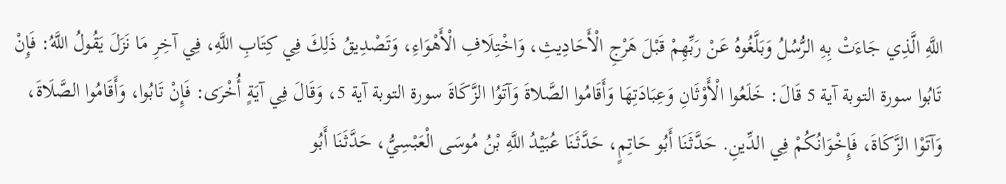اللَّهِ الَّذِي جَاءَتْ بِهِ الرُّسُلُ وَبَلَّغُوهُ عَنْ رَبِّهِمْ قَبْلَ هَرْجِ الْأَحَادِيثِ، وَاخْتِلَافِ الْأَهْوَاءِ، وَتَصْدِيقُ ذَلِكَ فِي كِتَابِ اللَّهِ، فِي آخِرِ مَا نَزَلَ يَقُولُ اللَّهُ: فَإِنْ تَابُوا سورة التوبة آية 5 قَالَ: خَلَعُوا الْأَوْثَانِ وَعِبَادَتِهَا وَأَقَامُوا الصَّلاةَ وَآتَوُا الزَّكَاةَ سورة التوبة آية 5، وَقَالَ فِي آيَةٍ أُخْرَى: فَإِنْ تَابُوا، وَأَقَامُوا الصَّلَاةَ، وَآتَوْا الزَّكَاةَ، فَإِخْوَانُكُمْ فِي الدِّينِ. حَدَّثَنَا أَبُو حَاتِمٍ، حَدَّثَنَا عُبَيْدُ اللَّهِ بْنُ مُوسَى الْعَبْسِيُّ، حَدَّثَنَا أَبُو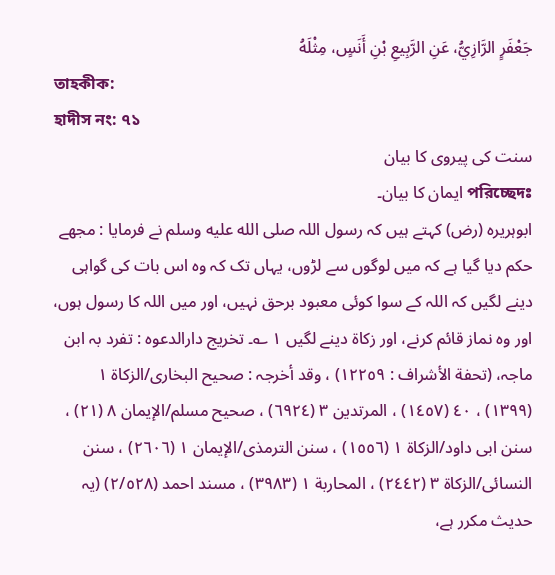جَعْفَرٍ الرَّازِيُّ، عَنِ الرَّبِيعِ بْنِ أَنَسٍ، مِثْلَهُ
তাহকীক:
হাদীস নং: ৭১
سنت کی پیروی کا بیان
পরিচ্ছেদঃ ایمان کا بیان۔
ابوہریرہ (رض) کہتے ہیں کہ رسول اللہ صلى الله عليه وسلم نے فرمایا : مجھے حکم دیا گیا ہے کہ میں لوگوں سے لڑوں، یہاں تک کہ وہ اس بات کی گواہی دینے لگیں کہ اللہ کے سوا کوئی معبود برحق نہیں، اور میں اللہ کا رسول ہوں، اور وہ نماز قائم کرنے، اور زکاۃ دینے لگیں ١ ؎۔ تخریج دارالدعوہ : تفرد بہ ابن ماجہ، (تحفة الأشراف : ١٢٢٥٩) ، وقد أخرجہ : صحیح البخاری/الزکاة ١ (١٣٩٩) ، ٤٠ (١٤٥٧) ، المرتدین ٣ (٦٩٢٤) ، صحیح مسلم/الإیمان ٨ (٢١) ، سنن ابی داود/الزکاة ١ (١٥٥٦) ، سنن الترمذی/الإیمان ١ (٢٦٠٦) ، سنن النسائی/الزکاة ٣ (٢٤٤٢) ، المحاربة ١ (٣٩٨٣) ، مسند احمد (٢/٥٢٨) (یہ حدیث مکرر ہے،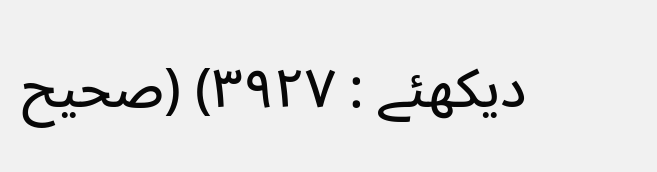دیکھئے : ٣٩٢٧) (صحیح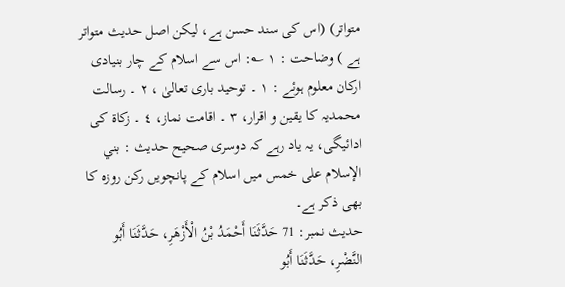متواتر) (اس کی سند حسن ہے، لیکن اصل حدیث متواتر ہے ) وضاحت : ١ ؎: اس سے اسلام کے چار بنیادی ارکان معلوم ہوئے : ١ ۔ توحید باری تعالیٰ ، ٢ ۔ رسالت محمدیہ کا یقین و اقرار، ٣ ۔ اقامت نماز، ٤ ۔ زکاۃ کی ادائیگی، یہ یاد رہے کہ دوسری صحیح حدیث : بني الإسلام على خمس میں اسلام کے پانچویں رکن روزہ کا بھی ذکر ہے۔
حدیث نمبر: 71 حَدَّثَنَا أَحْمَدُ بْنُ الْأَزْهَرِ، حَدَّثَنَا أَبُو النَّضْرِ، حَدَّثَنَا أَبُو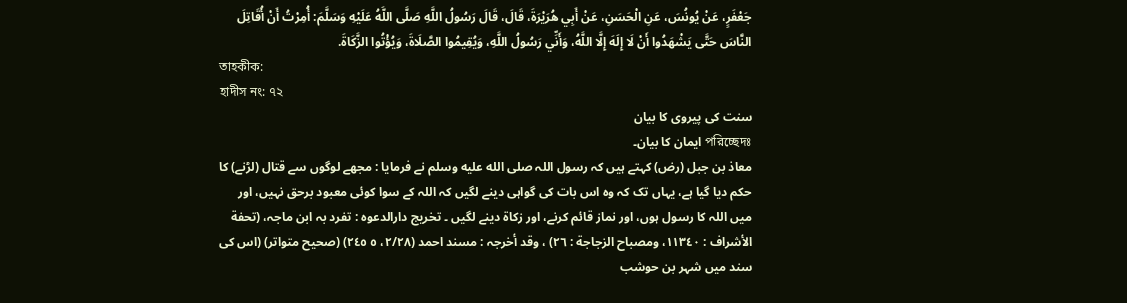جَعْفَرٍ، عَنْ يُونُسَ، عَنِ الْحَسَنِ، عَنْ أَبِي هُرَيْرَةَ، قَالَ، قَالَ رَسُولُ اللَّهِ صَلَّى اللَّهُ عَلَيْهِ وَسَلَّمَ: أُمِرْتُ أَنْ أُقَاتِلَ النَّاسَ حَتَّى يَشْهَدُوا أَنْ لَا إِلَهَ إِلَّا اللَّهُ، وَأَنِّي رَسُولُ اللَّهِ، وَيُقِيمُوا الصَّلَاةَ، وَيُؤْتُوا الزَّكَاةَ.
তাহকীক:
হাদীস নং: ৭২
سنت کی پیروی کا بیان
পরিচ্ছেদঃ ایمان کا بیان۔
معاذ بن جبل (رض) کہتے ہیں کہ رسول اللہ صلى الله عليه وسلم نے فرمایا : مجھے لوگوں سے قتال (لڑنے) کا حکم دیا گیا ہے، یہاں تک کہ وہ اس بات کی گواہی دینے لگیں کہ اللہ کے سوا کوئی معبود برحق نہیں، اور میں اللہ کا رسول ہوں، اور نماز قائم کرنے، اور زکاۃ دینے لگیں ۔ تخریج دارالدعوہ : تفرد بہ ابن ماجہ، (تحفة الأشراف : ١١٣٤٠، ومصباح الزجاجة : ٢٦) ، وقد أخرجہ : مسند احمد (٢/٢٨، ٥ ٢٤٥) (صحیح متواتر) (اس کی سند میں شہر بن حوشب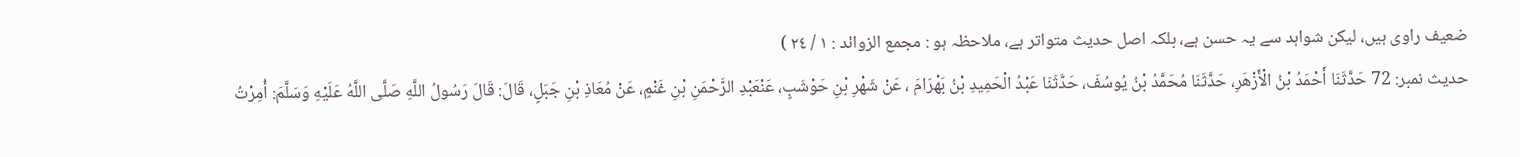ضعیف راوی ہیں، لیکن شواہد سے یہ حسن ہے، بلکہ اصل حدیث متواتر ہے، ملاحظہ ہو : مجمع الزوائد : ١ / ٢٤ )
حدیث نمبر: 72 حَدَّثَنَا أَحْمَدُ بْنُ الْأَزْهَرِ، حَدَّثَنَا مُحَمَّدُ بْنُ يُوسُفَ، حَدَّثَنَا عَبْدُ الْحَمِيدِ بْنُ بَهْرَامَ ، عَنْ شَهْرِ بْنِ حَوْشَبٍ، عَنْعَبْدِ الرَّحْمَنِ بْنِ غَنْمٍ، عَنْ مُعَاذِ بْنِ جَبَلٍ، قَالَ: قَالَ رَسُولُ اللَّهِ صَلَّى اللَّهُ عَلَيْهِ وَسَلَّمَ: أُمِرْتُ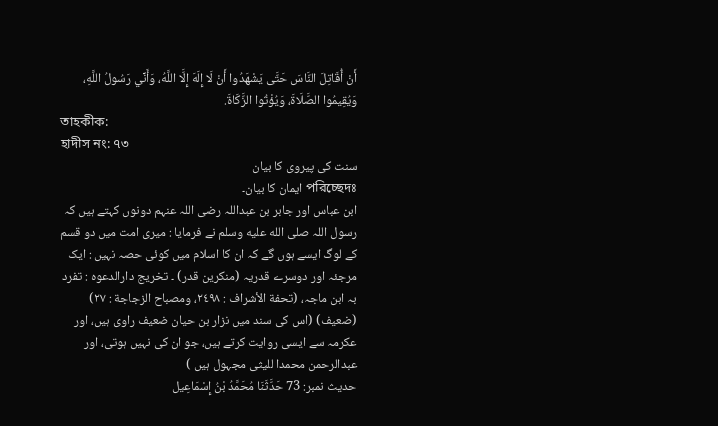أَنْ أُقَاتِلَ النَّاسَ حَتَّى يَشْهَدُوا أَنْ لَا إِلَهَ إِلَّا اللَّهُ، وَأَنِّي رَسُولُ اللَّهِ، وَيُقِيمُوا الصَّلَاةَ، وَيُؤْتُوا الزَّكَاةَ.
তাহকীক:
হাদীস নং: ৭৩
سنت کی پیروی کا بیان
পরিচ্ছেদঃ ایمان کا بیان۔
ابن عباس اور جابر بن عبداللہ رضی اللہ عنہم دونوں کہتے ہیں کہ رسول اللہ صلى الله عليه وسلم نے فرمایا : میری امت میں دو قسم کے لوگ ایسے ہوں گے کہ ان کا اسلام میں کوئی حصہ نہیں : ایک مرجئہ اور دوسرے قدریہ (منکرین قدر) ۔ تخریج دارالدعوہ : تفرد بہ ابن ماجہ، (تحفة الأشراف : ٢٤٩٨، ومصباح الزجاجة : ٢٧) (ضعیف) (اس کی سند میں نزار بن حیان ضعیف راوی ہیں، اور عکرمہ سے ایسی روایت کرتے ہیں، جو ان کی نہیں ہوتی، اور عبدالرحمن محمدا للیثی مجہول ہیں )
حدیث نمبر: 73 حَدَّثَنَا مُحَمَّدُ بْنُ إِسْمَاعِيل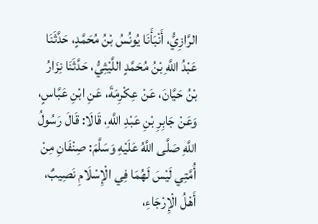الرَّازِيُّ، أَنْبَأَنَا يُونُسُ بْنُ مُحَمَّدٍ، حَدَّثَنَا عَبْدُ اللَّهِ بْنُ مُحَمَّدٍ اللَّيْثِيُّ، حَدَّثَنَا نِزَارُ بْنُ حَيَّانَ، عَنْ عِكْرِمَةَ، عَنِ ابْنِ عَبَّاسٍ، وَعَنْ جَابِرِ بْنِ عَبْدِ اللَّهِ، قَالَا: قَالَ رَسُولُ اللَّهِ صَلَّى اللَّهُ عَلَيْهِ وَسَلَّمَ: صِنْفَانِ مِنْ أُمَّتِي لَيْسَ لَهُمَا فِي الْإِسْلَامِ نَصِيبٌ، أَهْلُ الْإِرْجَاءِ،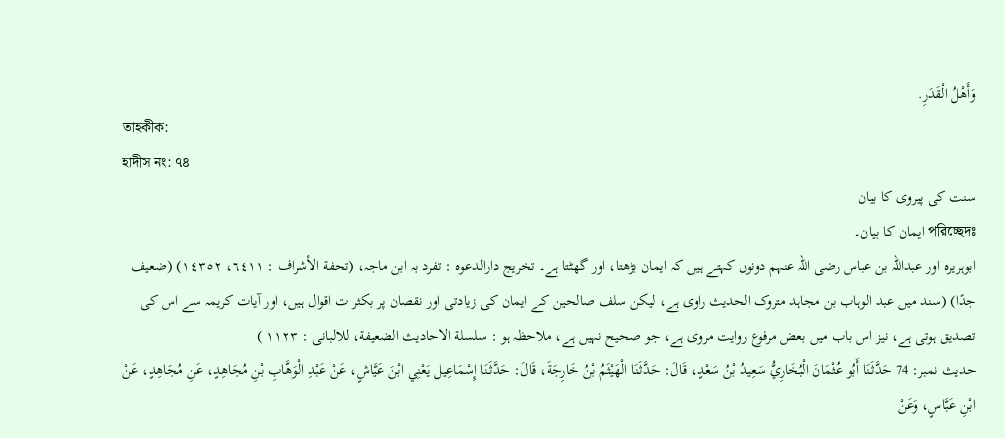وَأَهْلُ الْقَدَرِ.
তাহকীক:
হাদীস নং: ৭৪
سنت کی پیروی کا بیان
পরিচ্ছেদঃ ایمان کا بیان۔
ابوہریرہ اور عبداللہ بن عباس رضی اللہ عنہم دونوں کہتے ہیں کہ ایمان بڑھتا، اور گھٹتا ہے۔ تخریج دارالدعوہ : تفرد بہ ابن ماجہ، (تحفة الأشراف : ٦٤١١، ١٤٣٥٢) (ضعیف جدًا) (سند میں عبد الوہاب بن مجاہد متروک الحدیث راوی ہے، لیکن سلف صالحین کے ایمان کی زیادتی اور نقصان پر بکثر ت اقوال ہیں، اور آیات کریمہ سے اس کی تصدیق ہوتی ہے، نیز اس باب میں بعض مرفوع روایت مروی ہے، جو صحیح نہیں ہے، ملاحظہ ہو : سلسلة الاحادیث الضعیفة، للالبانی : ١١٢٣ )
حدیث نمبر: 74 حَدَّثَنَا أَبُو عُثْمَانَ الْبُخَارِيُّ سَعِيدُ بْنُ سَعْدٍ، قَالَ: حَدَّثَنَا الْهَيْثَمُ بْنُ خَارِجَةَ، قَالَ: حَدَّثَنَا إِسْمَاعِيل يَعْنِي ابْنَ عَيَّاشٍ، عَنْ عَبْدِ الْوَهَّابِ بْنِ مُجَاهِدٍ، عَنِ مُجَاهِدٍ، عَنْ ابْنِ عَبَّاسٍ، وَعَنْ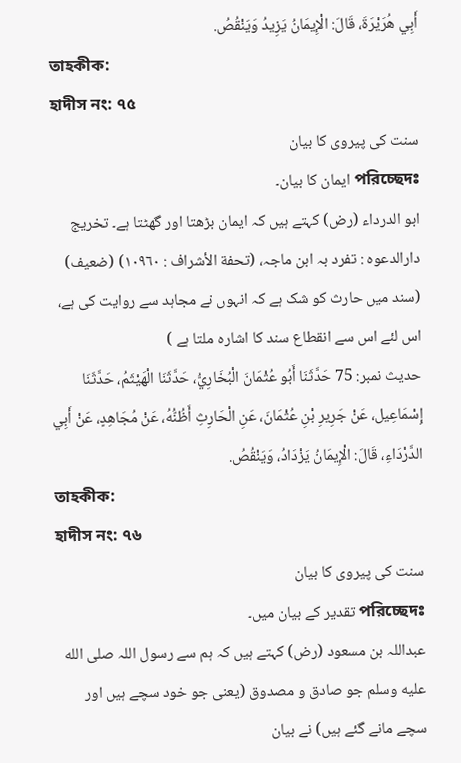أَبِي هُرَيْرَةَ، قَالَ: الْإِيمَانُ يَزِيدُ وَيَنْقُصُ.
তাহকীক:
হাদীস নং: ৭৫
سنت کی پیروی کا بیان
পরিচ্ছেদঃ ایمان کا بیان۔
ابو الدرداء (رض) کہتے ہیں کہ ایمان بڑھتا اور گھٹتا ہے۔ تخریج دارالدعوہ : تفرد بہ ابن ماجہ، (تحفة الأشراف : ١٠٩٦٠) (ضعیف) (سند میں حارث کو شک ہے کہ انہوں نے مجاہد سے روایت کی ہے، اس لئے اس سے انقطاع سند کا اشارہ ملتا ہے )
حدیث نمبر: 75 حَدَّثَنَا أَبُو عُثْمَانَ الْبُخَارِيُّ، حَدَّثَنَا الْهَيْثَمُ، حَدَّثَنَا إِسْمَاعِيل، عَنْ جَرِيرِ بْنِ عُثْمَانَ، عَنِ الْحَارِثِ أَظُنُّهُ، عَنْ مُجَاهِدٍ، عَنْ أَبِي الدَّرْدَاءِ، قَالَ: الْإِيمَانُ يَزْدَادُ، وَيَنْقُصُ.
তাহকীক:
হাদীস নং: ৭৬
سنت کی پیروی کا بیان
পরিচ্ছেদঃ تقدیر کے بیان میں۔
عبداللہ بن مسعود (رض) کہتے ہیں کہ ہم سے رسول اللہ صلى الله عليه وسلم جو صادق و مصدوق (یعنی جو خود سچے ہیں اور سچے مانے گئے ہیں) نے بیان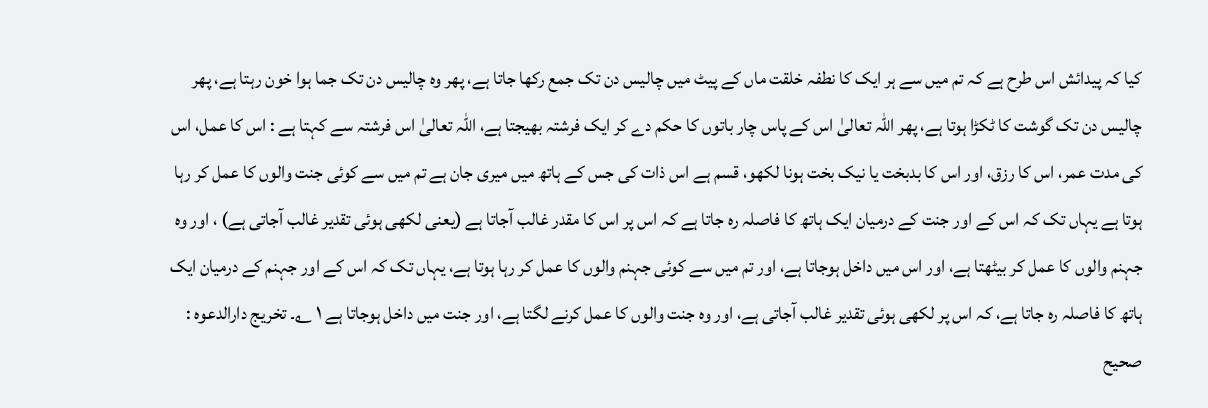کیا کہ پیدائش اس طرح ہے کہ تم میں سے ہر ایک کا نطفہ خلقت ماں کے پیٹ میں چالیس دن تک جمع رکھا جاتا ہے، پھر وہ چالیس دن تک جما ہوا خون رہتا ہے، پھر چالیس دن تک گوشت کا ٹکڑا ہوتا ہے، پھر اللہ تعالیٰ اس کے پاس چار باتوں کا حکم دے کر ایک فرشتہ بھیجتا ہے، اللہ تعالیٰ اس فرشتہ سے کہتا ہے : اس کا عمل، اس کی مدت عمر، اس کا رزق، اور اس کا بدبخت یا نیک بخت ہونا لکھو، قسم ہے اس ذات کی جس کے ہاتھ میں میری جان ہے تم میں سے کوئی جنت والوں کا عمل کر رہا ہوتا ہے یہاں تک کہ اس کے اور جنت کے درمیان ایک ہاتھ کا فاصلہ رہ جاتا ہے کہ اس پر اس کا مقدر غالب آجاتا ہے (یعنی لکھی ہوئی تقدیر غالب آجاتی ہے) ، اور وہ جہنم والوں کا عمل کر بیٹھتا ہے، اور اس میں داخل ہوجاتا ہے، اور تم میں سے کوئی جہنم والوں کا عمل کر رہا ہوتا ہے، یہاں تک کہ اس کے اور جہنم کے درمیان ایک ہاتھ کا فاصلہ رہ جاتا ہے، کہ اس پر لکھی ہوئی تقدیر غالب آجاتی ہے، اور وہ جنت والوں کا عمل کرنے لگتا ہے، اور جنت میں داخل ہوجاتا ہے ١ ؎۔ تخریج دارالدعوہ : صحیح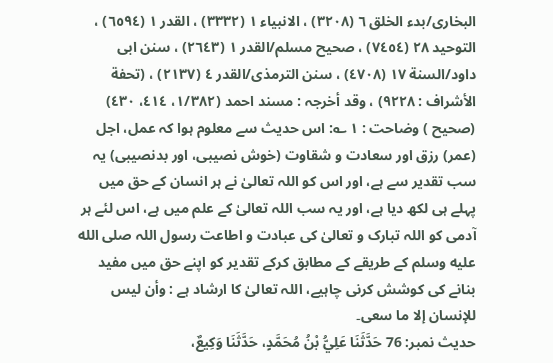البخاری/بدء الخلق ٦ (٣٢٠٨) ، الانبیاء ١ (٣٣٣٢) ، القدر ١ (٦٥٩٤) ، التوحید ٢٨ (٧٤٥٤) ، صحیح مسلم/القدر ١ (٢٦٤٣) ، سنن ابی داود/السنة ١٧ (٤٧٠٨) ، سنن الترمذی/القدر ٤ (٢١٣٧) ، (تحفة الأشراف : ٩٢٢٨) ، وقد أخرجہ : مسند احمد (١/٣٨٢، ٤١٤، ٤٣٠) (صحیح ) وضاحت : ١ ؎: اس حدیث سے معلوم ہوا کہ عمل، اجل (عمر) رزق اور سعادت و شقاوت (خوش نصیبی، اور بدنصیبی) یہ سب تقدیر سے ہے، اور اس کو اللہ تعالیٰ نے ہر انسان کے حق میں پہلے ہی لکھ دیا ہے، اور یہ سب اللہ تعالیٰ کے علم میں ہے، اس لئے ہر آدمی کو اللہ تبارک و تعالیٰ کی عبادت و اطاعت رسول اللہ صلى الله عليه وسلم کے طریقے کے مطابق کرکے تقدیر کو اپنے حق میں مفید بنانے کی کوشش کرنی چاہیے، اللہ تعالیٰ کا ارشاد ہے : وأن ليس للإنسان إلا ما سعى۔
حدیث نمبر: 76 حَدَّثَنَا عَلِيُّ بْنُ مُحَمَّدٍ، حَدَّثَنَا وَكِيعٌ،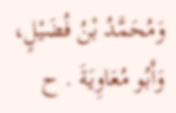وَمُحَمَّدُ بْنُ فُضَيْلٍ، وَأَبُو مُعَاوِيَةَ . ح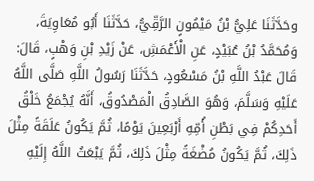وحَدَّثَنَا عَلِيُّ بْنُ مَيْمُونٍ الرَّقِّيُّ، حَدَّثَنَا أَبُو مُعَاوِيَةَ، وَمُحَمَّدُ بْنُ عُبَيْدٍ، عَنِ الْأَعْمَشِ، عَنْ زَيْدِ بْنِ وَهْبٍ، قَالَ: قَالَ عَبْدُ اللَّهِ بْنُ مَسْعُودٍ، حَدَّثَنَا رَسُولُ اللَّهِ صَلَّى اللَّهُ عَلَيْهِ وَسَلَّمَ، وَهُوَ الصَّادِقُ الْمَصْدُوقُ، أَنَّهُ يُجْمَعُ خَلْقُ أَحَدِكُمْ فِي بَطْنِ أُمِّهِ أَرْبَعِينَ يَوْمًا، ثُمَّ يَكُونُ عَلَقَةً مِثْلَ ذَلِكَ، ثُمَّ يَكُونُ مُضْغَةً مِثْلَ ذَلِكَ، ثُمَّ يَبْعَثُ اللَّهُ إِلَيْهِ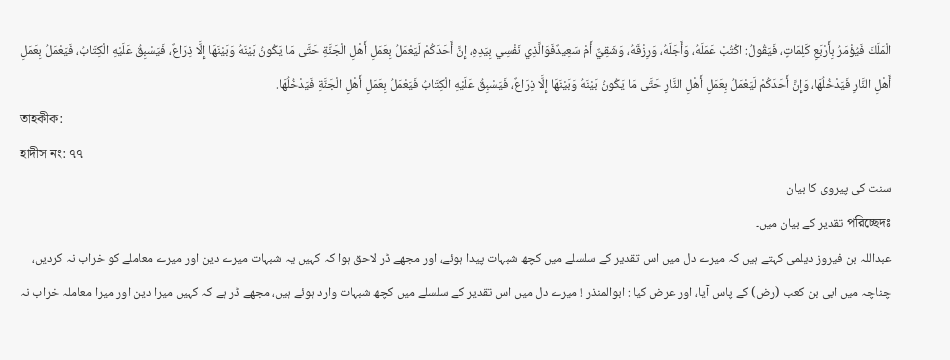الْمَلَكَ فَيُؤْمَرُ بِأَرْبَعِ كَلِمَاتٍ، فَيَقُولُ: اكْتُبْ عَمَلَهُ، وَأَجَلَهُ، وَرِزْقَهُ، وَشَقِيٌّ أَمْ سَعِيدٌفَوَالَّذِي نَفْسِي بِيَدِهِ، إِنَّ أَحَدَكُمْ لَيَعْمَلُ بِعَمَلِ أَهْلِ الْجَنَّةِ حَتَّى مَا يَكُونُ بَيْنَهُ وَبَيْنَهَا إِلَّا ذِرَاعٌ، فَيَسْبِقُ عَلَيْهِ الْكِتَابُ، فَيَعْمَلُ بِعَمَلِ أَهْلِ النَّارِ فَيَدْخُلُهَا، وَإِنَّ أَحَدَكُمْ لَيَعْمَلُ بِعَمَلِ أَهْلِ النَّارِ حَتَّى مَا يَكُونُ بَيْنَهُ وَبَيْنَهَا إِلَّا ذِرَاعٌ، فَيَسْبِقُ عَلَيْهِ الْكِتَابُ فَيَعْمَلُ بِعَمَلِ أَهْلِ الْجَنَّةِ فَيَدْخُلُهَا.
তাহকীক:
হাদীস নং: ৭৭
سنت کی پیروی کا بیان
পরিচ্ছেদঃ تقدیر کے بیان میں۔
عبداللہ بن فیروز دیلمی کہتے ہیں کہ میرے دل میں اس تقدیر کے سلسلے میں کچھ شبہات پیدا ہوئے، اور مجھے ڈر لاحق ہوا کہ کہیں یہ شبہات میرے دین اور میرے معاملے کو خراب نہ کردیں، چناچہ میں ابی بن کعب (رض) کے پاس آیا، اور عرض کیا : ابوالمنذر ! میرے دل میں اس تقدیر کے سلسلے میں کچھ شبہات وارد ہوئے ہیں، مجھے ڈر ہے کہ کہیں میرا دین اور میرا معاملہ خراب نہ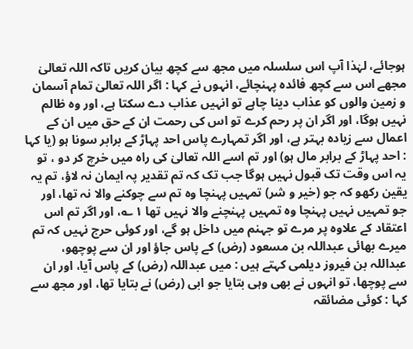ہوجائے، لہٰذا آپ اس سلسلہ میں مجھ سے کچھ بیان کریں تاکہ اللہ تعالیٰ مجھے اس سے کچھ فائدہ پہنچائے، انہوں نے کہا : اگر اللہ تعالیٰ تمام آسمان و زمین والوں کو عذاب دینا چاہے تو انہیں عذاب دے سکتا ہے، اور وہ ظالم نہیں ہوگا، اور اگر ان پر رحم کرے تو اس کی رحمت ان کے حق میں ان کے اعمال سے زیادہ بہتر ہے، اور اگر تمہارے پاس احد پہاڑ کے برابر سونا ہو (یا کہا : احد پہاڑ کے برابر مال ہو) اور تم اسے اللہ تعالیٰ کی راہ میں خرچ کر دو ، تو یہ اس وقت تک قبول نہیں ہوگا جب تک کہ تم تقدیر پہ ایمان نہ لاؤ، تم یہ یقین رکھو کہ جو (خیر و شر) تمہیں پہنچا وہ تم سے چوکنے والا نہ تھا، اور جو تمہیں نہیں پہنچا وہ تمہیں پہنچنے والا نہیں تھا ١ ؎، اور اگر تم اس اعتقاد کے علاوہ پر مرے تو جہنم میں داخل ہو گے، اور کوئی حرج نہیں کہ تم میرے بھائی عبداللہ بن مسعود (رض) کے پاس جاؤ اور ان سے پوچھو، عبداللہ بن فیروز دیلمی کہتے ہیں : میں عبداللہ (رض) کے پاس آیا، اور ان سے پوچھا، تو انہوں نے بھی وہی بتایا جو ابی (رض) نے بتایا تھا، اور مجھ سے کہا : کوئی مضائقہ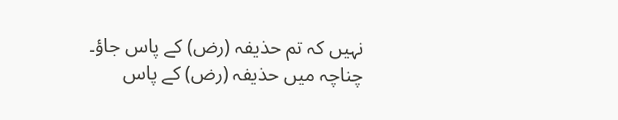نہیں کہ تم حذیفہ (رض) کے پاس جاؤ۔ چناچہ میں حذیفہ (رض) کے پاس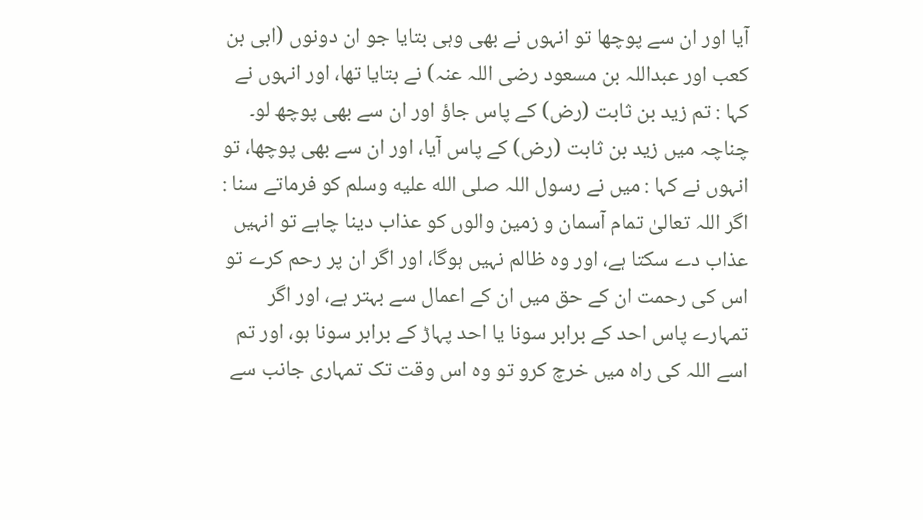آیا اور ان سے پوچھا تو انہوں نے بھی وہی بتایا جو ان دونوں (ابی بن کعب اور عبداللہ بن مسعود رضی اللہ عنہ) نے بتایا تھا، اور انہوں نے کہا : تم زید بن ثابت (رض) کے پاس جاؤ اور ان سے بھی پوچھ لو۔ چناچہ میں زید بن ثابت (رض) کے پاس آیا، اور ان سے بھی پوچھا، تو انہوں نے کہا : میں نے رسول اللہ صلى الله عليه وسلم کو فرماتے سنا : اگر اللہ تعالیٰ تمام آسمان و زمین والوں کو عذاب دینا چاہے تو انہیں عذاب دے سکتا ہے، اور وہ ظالم نہیں ہوگا، اور اگر ان پر رحم کرے تو اس کی رحمت ان کے حق میں ان کے اعمال سے بہتر ہے، اور اگر تمہارے پاس احد کے برابر سونا یا احد پہاڑ کے برابر سونا ہو، اور تم اسے اللہ کی راہ میں خرچ کرو تو وہ اس وقت تک تمہاری جانب سے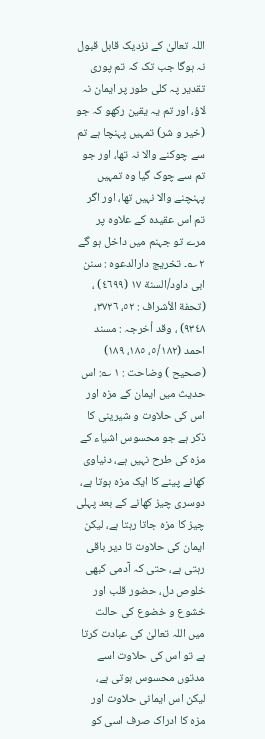اللہ تعالیٰ کے نزدیک قابل قبول نہ ہوگا جب تک کہ تم پوری تقدیر پہ کلی طور پر ایمان نہ لاؤ، اور تم یہ یقین رکھو کہ جو (خیر و شر) تمہیں پہنچا ہے تم سے چوکنے والا نہ تھا، اور جو تم سے چوک گیا وہ تمہیں پہنچنے والا نہیں تھا، اور اگر تم اس عقیدہ کے علاوہ پر مرے تو جہنم میں داخل ہو گے ٢ ؎۔ تخریج دارالدعوہ : سنن ابی داود/السنة ١٧ (٤٦٩٩) ، (تحفة الأشراف : ٥٢، ٣٧٢٦، ٩٣٤٨) ، وقد أخرجہ : مسند احمد (٥/١٨٢، ١٨٥، ١٨٩) (صحیح ) وضاحت : ١ ؎: اس حدیث میں ایمان کے مزہ اور اس کی حلاوت و شیرینی کا ذکر ہے جو محسوس اشیاء کے مزہ کی طرح نہیں ہے، دنیاوی کھانے پینے کا ایک مزہ ہوتا ہے، دوسری چیز کھانے کے بعد پہلی چیز کا مزہ جاتا رہتا ہے، لیکن ایمان کی حلاوت تا دیر باقی رہتی ہے، حتی کہ آدمی کبھی خلوص دل، حضور قلب اور خشوع و خضوع کی حالت میں اللہ تعالیٰ کی عبادت کرتا ہے تو اس کی حلاوت اسے مدتوں محسوس ہوتی ہے، لیکن اس ایمانی حلاوت اور مزہ کا ادراک صرف اسی کو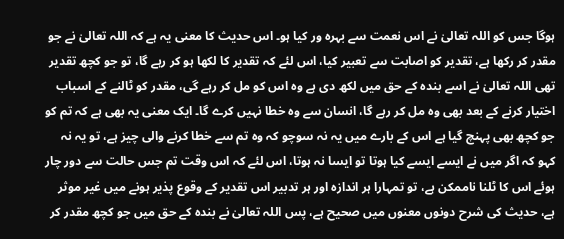ہوگا جس کو اللہ تعالیٰ نے اس نعمت سے بہرہ ور کیا ہو۔ اس حدیث کا معنی یہ ہے کہ اللہ تعالیٰ نے جو مقدر کر رکھا ہے، تقدیر کو اصابت سے تعبیر کیا، اس لئے کہ تقدیر کا لکھا ہو کر رہے گا، تو جو کچھ تقدیر تھی اللہ تعالیٰ نے اسے بندہ کے حق میں لکھ دی ہے وہ اس کو مل کر رہے گی، مقدر کو ٹالنے کے اسباب اختیار کرنے کے بعد بھی وہ مل کر رہے گا، انسان سے وہ خطا نہیں کرے گا۔ ایک معنی یہ بھی ہے کہ تم کو جو کچھ بھی پہنچ گیا ہے اس کے بارے میں یہ نہ سوچو کہ وہ تم سے خطا کرنے والی چیز ہے، تو یہ نہ کہو کہ اگر میں نے ایسے ایسے کیا ہوتا تو ایسا نہ ہوتا، اس لئے کہ اس وقت تم جس حالت سے دور چار ہوئے اس کا ٹلنا ناممکن ہے، تو تمہارا ہر اندازہ اور ہر تدبیر اس تقدیر کے وقوع پذیر ہونے میں غیر موثر ہے، حدیث کی شرح دونوں معنوں میں صحیح ہے، پس اللہ تعالیٰ نے بندہ کے حق میں جو کچھ مقدر کر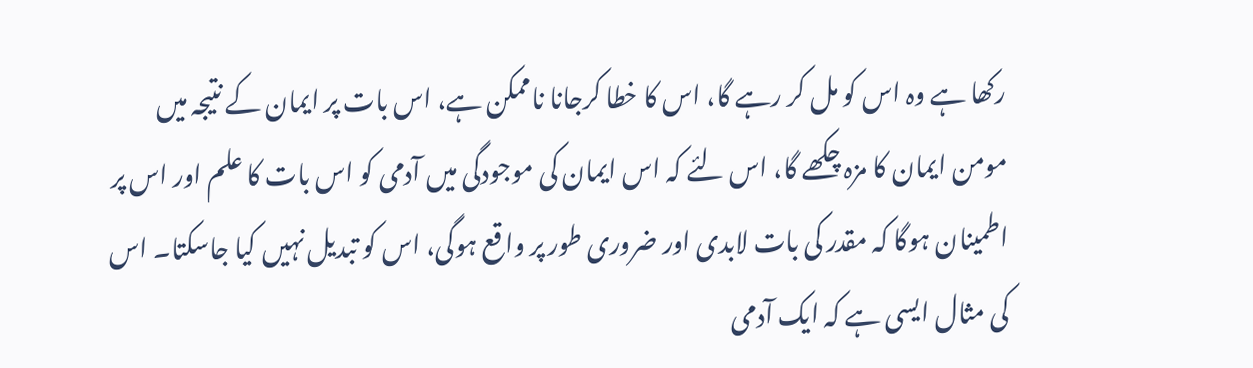رکھا ہے وہ اس کو مل کر رہے گا، اس کا خطا کرجانا ناممکن ہے، اس بات پر ایمان کے نتیجہ میں مومن ایمان کا مزہ چکھے گا، اس لئے کہ اس ایمان کی موجودگی میں آدمی کو اس بات کا علم اور اس پر اطمینان ہوگا کہ مقدر کی بات لابدی اور ضروری طور پر واقع ہوگی، اس کو تبدیل نہیں کیا جاسکتا۔ اس کی مثال ایسی ہے کہ ایک آدمی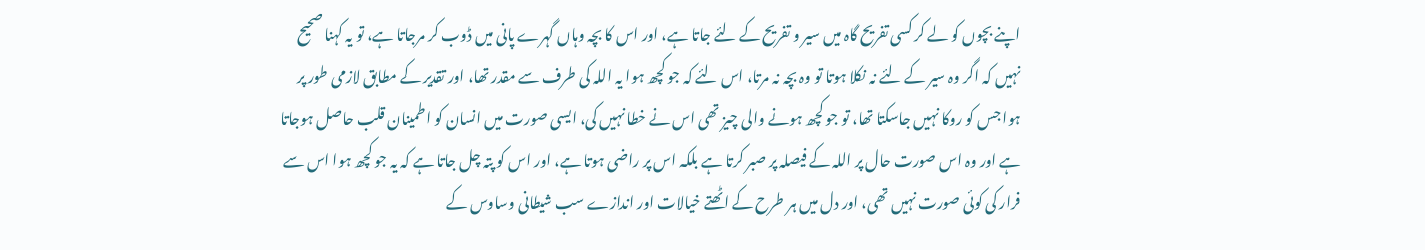اپنے بچوں کو لے کر کسی تفریح گاہ میں سیر و تفریح کے لئے جاتا ہے، اور اس کا بچہ وہاں گہرے پانی میں ڈوب کر مرجاتا ہے، تو یہ کہنا صحیح نہیں کہ اگر وہ سیر کے لئے نہ نکلا ہوتا تو وہ بچہ نہ مرتا، اس لئے کہ جو کچھ ہوا یہ اللہ کی طرف سے مقدر تھا، اور تقدیر کے مطابق لازمی طور پر ہوا جس کو روکا نہیں جاسکتا تھا، تو جو کچھ ہونے والی چیز تھی اس نے خطا نہیں کی، ایسی صورت میں انسان کو اطمینان قلب حاصل ہوجاتا ہے اور وہ اس صورت حال پر اللہ کے فیصلہ پر صبر کرتا ہے بلکہ اس پر راضی ہوتا ہے، اور اس کو پتہ چل جاتا ہے کہ یہ جو کچھ ہوا اس سے فرار کی کوئی صورت نہیں تھی، اور دل میں ہر طرح کے اٹھتے خیالات اور اندازے سب شیطانی وساوس کے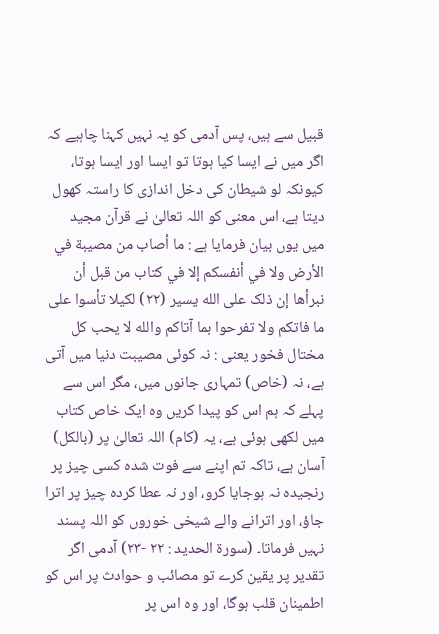قبیل سے ہیں، پس آدمی کو یہ نہیں کہنا چاہیے کہ اگر میں نے ایسا کیا ہوتا تو ایسا اور ایسا ہوتا، کیونکہ لو شیطان کی دخل اندازی کا راستہ کھول دیتا ہے، اس معنی کو اللہ تعالیٰ نے قرآن مجید میں یوں بیان فرمایا ہے : ما أصاب من مصيبة في الأرض ولا في أنفسکم إلا في کتاب من قبل أن نبرأها إن ذلک على الله يسير (٢٢) لكيلا تأسوا على ما فاتکم ولا تفرحوا بما آتاکم والله لا يحب کل مختال فخور یعنی : نہ کوئی مصیبت دنیا میں آتی ہے، نہ (خاص) تمہاری جانوں میں، مگر اس سے پہلے کہ ہم اس کو پیدا کریں وہ ایک خاص کتاب میں لکھی ہوئی ہے، یہ (کام) اللہ تعالیٰ پر (بالکل) آسان ہے، تاکہ تم اپنے سے فوت شدہ کسی چیز پر رنجیدہ نہ ہوجایا کرو، اور نہ عطا کردہ چیز پر اترا جاؤ، اور اترانے والے شیخی خوروں کو اللہ پسند نہیں فرماتا۔ (سورۃ الحدید : ٢٢ -٢٣) آدمی اگر تقدیر پر یقین کرے تو مصائب و حوادث پر اس کو اطمینان قلب ہوگا، اور وہ اس پر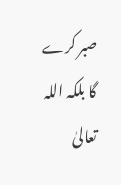صبر کرے گا بلکہ اللہ تعالیٰ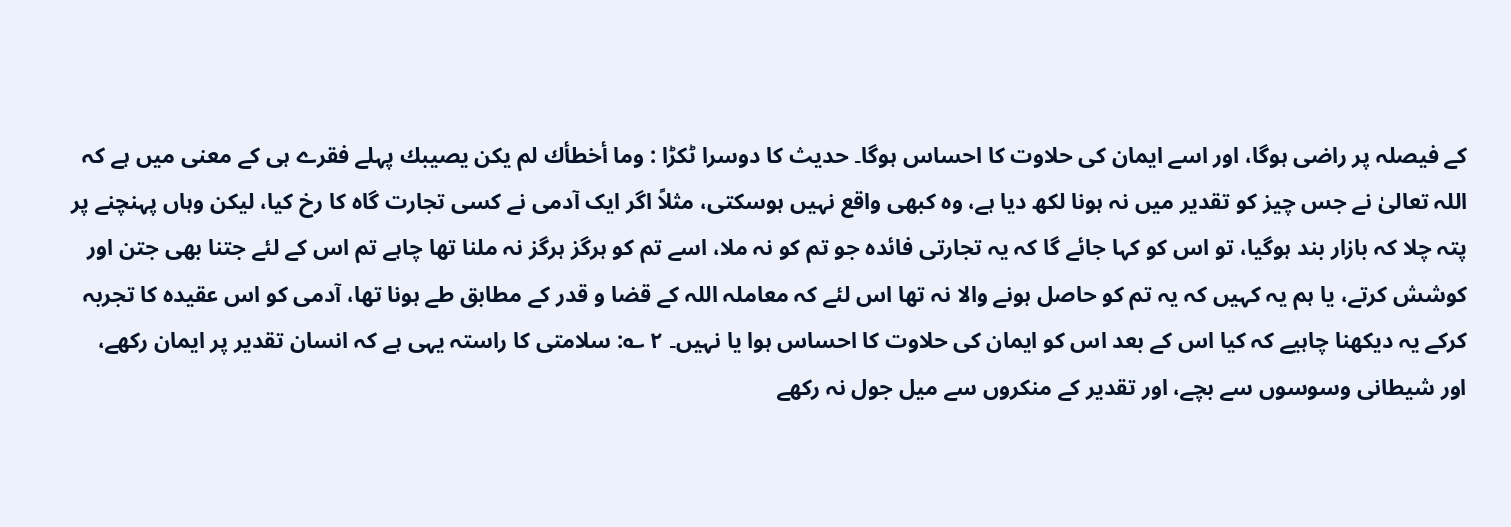کے فیصلہ پر راضی ہوگا، اور اسے ایمان کی حلاوت کا احساس ہوگا۔ حدیث کا دوسرا ٹکڑا : وما أخطأك لم يكن يصيبك پہلے فقرے ہی کے معنی میں ہے کہ اللہ تعالیٰ نے جس چیز کو تقدیر میں نہ ہونا لکھ دیا ہے، وہ کبھی واقع نہیں ہوسکتی، مثلاً اگر ایک آدمی نے کسی تجارت گاہ کا رخ کیا، لیکن وہاں پہنچنے پر پتہ چلا کہ بازار بند ہوگیا، تو اس کو کہا جائے گا کہ یہ تجارتی فائدہ جو تم کو نہ ملا، اسے تم کو ہرگز ہرگز نہ ملنا تھا چاہے تم اس کے لئے جتنا بھی جتن اور کوشش کرتے، یا ہم یہ کہیں کہ یہ تم کو حاصل ہونے والا نہ تھا اس لئے کہ معاملہ اللہ کے قضا و قدر کے مطابق طے ہونا تھا، آدمی کو اس عقیدہ کا تجربہ کرکے یہ دیکھنا چاہیے کہ کیا اس کے بعد اس کو ایمان کی حلاوت کا احساس ہوا یا نہیں۔ ٢ ؎: سلامتی کا راستہ یہی ہے کہ انسان تقدیر پر ایمان رکھے، اور شیطانی وسوسوں سے بچے، اور تقدیر کے منکروں سے میل جول نہ رکھے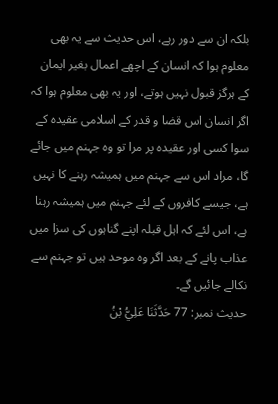بلکہ ان سے دور رہے، اس حدیث سے یہ بھی معلوم ہوا کہ انسان کے اچھے اعمال بغیر ایمان کے ہرگز قبول نہیں ہوتے، اور یہ بھی معلوم ہوا کہ اگر انسان اس قضا و قدر کے اسلامی عقیدہ کے سوا کسی اور عقیدہ پر مرا تو وہ جہنم میں جائے گا، مراد اس سے جہنم میں ہمیشہ رہنے کا نہیں ہے، جیسے کافروں کے لئے جہنم میں ہمیشہ رہنا ہے، اس لئے کہ اہل قبلہ اپنے گناہوں کی سزا میں عذاب پانے کے بعد اگر وہ موحد ہیں تو جہنم سے نکالے جائیں گے۔
حدیث نمبر: 77 حَدَّثَنَا عَلِيُّ بْنُ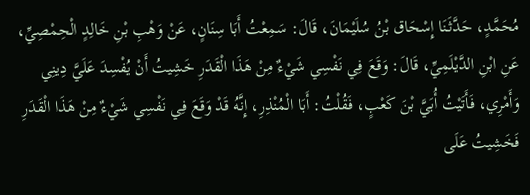مُحَمَّدٍ، حَدَّثَنَا إِسْحَاق بْنُ سُلَيْمَانَ، قَالَ: سَمِعْتُ أَبَا سِنَانٍ، عَنْ وَهْبِ بْنِ خَالِدٍ الْحِمْصِيِّ، عَنِ ابْنِ الدَّيْلَمِيِّ، قَالَ: وَقَعَ فِي نَفْسِي شَيْءٌ مِنْ هَذَا الْقَدَرِ خَشِيتُ أَنْ يُفْسِدَ عَلَيَّ دِينِي وَأَمْرِي، فَأَتَيْتُ أُبَيَّ بْنَ كَعْبٍ، فَقُلْتُ: أَبَا الْمُنْذِرِ، إِنَّهُ قَدْ وَقَعَ فِي نَفْسِي شَيْءٌ مِنْ هَذَا الْقَدَرِ فَخَشِيتُ عَلَى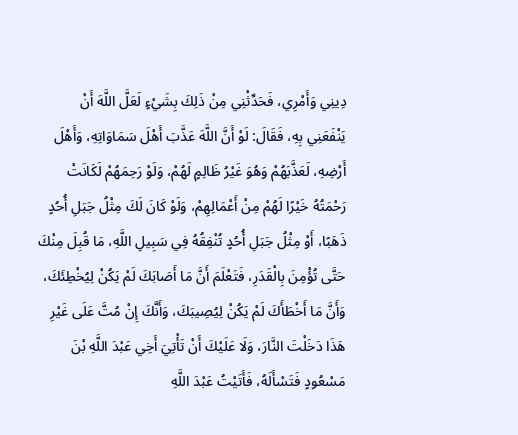دِينِي وَأَمْرِي، فَحَدِّثْنِي مِنْ ذَلِكَ بِشَيْءٍ لَعَلَّ اللَّهَ أَنْ يَنْفَعَنِي بِهِ، فَقَالَ: لَوْ أَنَّ اللَّهَ عَذَّبَ أَهْلَ سَمَاوَاتِهِ، وَأَهْلَ أَرْضِهِ، لَعَذَّبَهُمْ وَهُوَ غَيْرُ ظَالِمٍ لَهُمْ، وَلَوْ رَحِمَهُمْ لَكَانَتْ رَحْمَتُهُ خَيْرًا لَهُمْ مِنْ أَعْمَالِهِمْ، وَلَوْ كَانَ لَكَ مِثْلُ جَبَلِ أُحُدٍ ذَهَبًا، أَوْ مِثْلُ جَبَلِ أُحُدٍ تُنْفِقُهُ فِي سَبِيلِ اللَّهِ، مَا قُبِلَ مِنْكَ حَتَّى تُؤْمِنَ بِالْقَدَرِ، فَتَعْلَمَ أَنَّ مَا أَصَابَكَ لَمْ يَكُنْ لِيُخْطِئَكَ، وَأَنَّ مَا أَخْطَأَكَ لَمْ يَكُنْ لِيُصِيبَكَ، وَأَنَّكَ إِنْ مُتَّ عَلَى غَيْرِ هَذَا دَخَلْتَ النَّارَ، وَلَا عَلَيْكَ أَنْ تَأْتِيَ أَخِي عَبْدَ اللَّهِ بْنَ مَسْعُودٍ فَتَسْأَلَهُ، فَأَتَيْتُ عَبْدَ اللَّهِ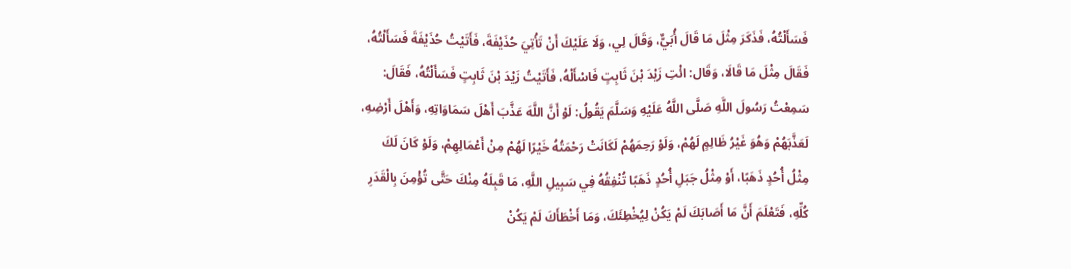فَسَأَلْتُهُ، فَذَكَرَ مِثْلَ مَا قَالَ أُبَيٌّ، وَقَالَ لِي، وَلَا عَلَيْكَ أَنْ تَأْتِيَ حُذَيْفَةَ، فَأَتَيْتُ حُذَيْفَةَ فَسَأَلْتُهُ، فَقَالَ مِثْلَ مَا قَالَا، وَقَال: ائْتِ زَيْدَ بْنَ ثَابِتٍ فَاسْأَلْهُ، فَأَتَيْتُ زَيْدَ بْنَ ثَابِتٍ فَسَأَلْتُهُ، فَقَالَ: سَمِعْتُ رَسُولَ اللَّهِ صَلَّى اللَّهُ عَلَيْهِ وَسَلَّمَ يَقُولُ: لَوْ أَنَّ اللَّهَ عَذَّبَ أَهْلَ سَمَاوَاتِهِ، وَأَهْلَ أَرْضِهِ، لَعَذَّبَهُمْ وَهُوَ غَيْرُ ظَالِمٍ لَهُمْ، وَلَوْ رَحِمَهُمْ لَكَانَتْ رَحْمَتُهُ خَيْرًا لَهُمْ مِنْ أَعْمَالِهِمْ، وَلَوْ كَانَ لَكَ مِثْلُ أُحُدٍ ذَهَبًا، أَوْ مِثْلُ جَبَلِ أُحُدٍ ذَهَبًا تُنْفِقُهُ فِي سَبِيلِ اللَّهِ، مَا قَبِلَهُ مِنْكَ حَتَّى تُؤْمِنَ بِالْقَدَرِ كُلِّهِ، فَتَعْلَمَ أَنَّ مَا أَصَابَكَ لَمْ يَكُنْ لِيُخْطِئَكَ، وَمَا أَخْطَأَكَ لَمْ يَكُنْ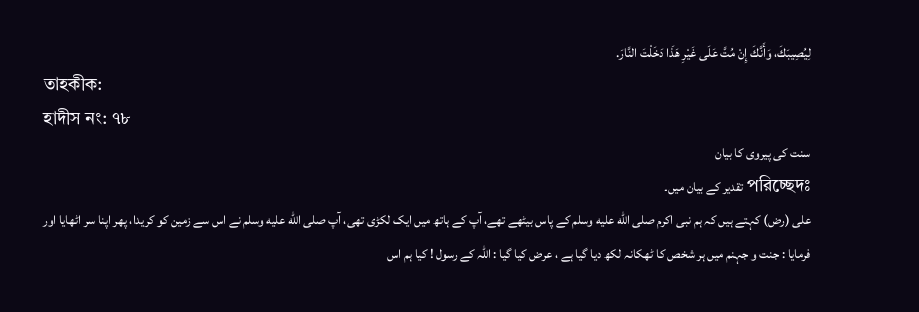لِيُصِيبَكَ، وَأَنَّكَ إِنْ مُتَّ عَلَى غَيْرِ هَذَا دَخَلْتَ النَّارَ.
তাহকীক:
হাদীস নং: ৭৮
سنت کی پیروی کا بیان
পরিচ্ছেদঃ تقدیر کے بیان میں۔
علی (رض) کہتے ہیں کہ ہم نبی اکرم صلى الله عليه وسلم کے پاس بیٹھے تھے، آپ کے ہاتھ میں ایک لکڑی تھی، آپ صلى الله عليه وسلم نے اس سے زمین کو کریدا، پھر اپنا سر اٹھایا اور فرمایا : جنت و جہنم میں ہر شخص کا ٹھکانہ لکھ دیا گیا ہے ، عرض کیا گیا : اللہ کے رسول ! کیا ہم اس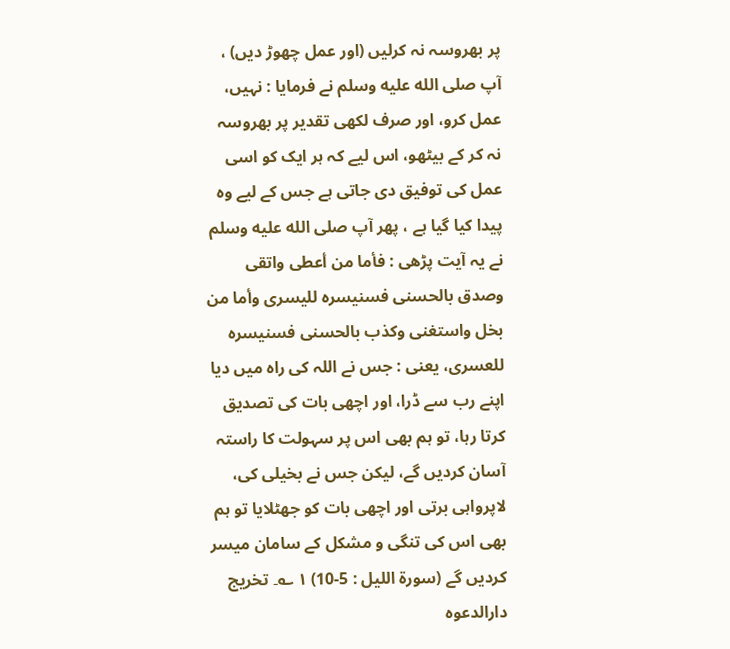پر بھروسہ نہ کرلیں (اور عمل چھوڑ دیں) ، آپ صلى الله عليه وسلم نے فرمایا : نہیں، عمل کرو، اور صرف لکھی تقدیر پر بھروسہ نہ کر کے بیٹھو، اس لیے کہ ہر ایک کو اسی عمل کی توفیق دی جاتی ہے جس کے لیے وہ پیدا کیا گیا ہے ، پھر آپ صلى الله عليه وسلم نے یہ آیت پڑھی : فأما من أعطى واتقى وصدق بالحسنى فسنيسره لليسرى وأما من بخل واستغنى وکذب بالحسنى فسنيسره للعسرى، یعنی : جس نے اللہ کی راہ میں دیا اپنے رب سے ڈرا، اور اچھی بات کی تصدیق کرتا رہا، تو ہم بھی اس پر سہولت کا راستہ آسان کردیں گے، لیکن جس نے بخیلی کی، لاپرواہی برتی اور اچھی بات کو جھٹلایا تو ہم بھی اس کی تنگی و مشکل کے سامان میسر کردیں گے (سورة الليل : 5-10) ١ ؎۔ تخریج دارالدعوہ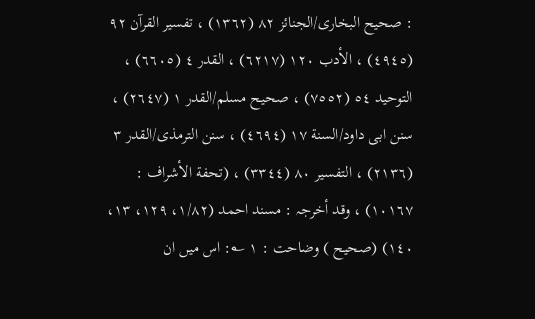: صحیح البخاری/الجنائز ٨٢ (١٣٦٢) ، تفسیر القرآن ٩٢ (٤٩٤٥) ، الأدب ١٢٠ (٦٢١٧) ، القدر ٤ (٦٦٠٥) ، التوحید ٥٤ (٧٥٥٢) ، صحیح مسلم/القدر ١ (٢٦٤٧) ، سنن ابی داود/السنة ١٧ (٤٦٩٤) ، سنن الترمذی/القدر ٣ (٢١٣٦) ، التفسیر ٨٠ (٣٣٤٤) ، (تحفة الأشراف : ١٠١٦٧) ، وقد أخرجہ : مسند احمد (١/٨٢، ١٢٩، ١٣، ١٤٠) (صحیح ) وضاحت : ١ ؎: اس میں ان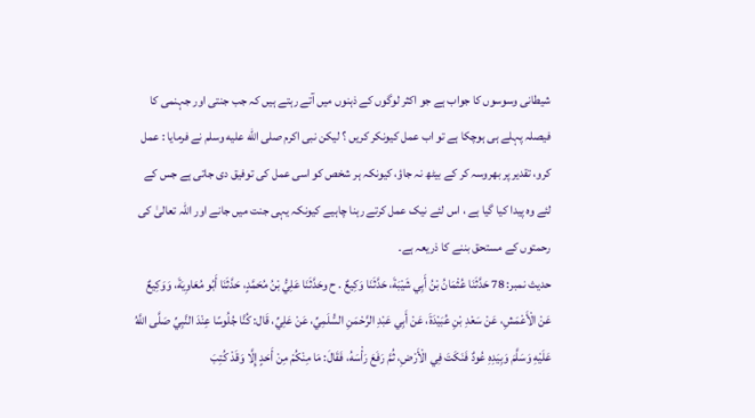شیطانی وسوسوں کا جواب ہے جو اکثر لوگوں کے ذہنوں میں آتے رہتے ہیں کہ جب جنتی اور جہنمی کا فیصلہ پہلے ہی ہوچکا ہے تو اب عمل کیونکر کریں ؟ لیکن نبی اکرم صلى الله عليه وسلم نے فرمایا : عمل کرو، تقدیر پر بھروسہ کر کے بیٹھ نہ جاؤ، کیونکہ ہر شخص کو اسی عمل کی توفیق دی جاتی ہے جس کے لئے وہ پیدا کیا گیا ہے ، اس لئے نیک عمل کرتے رہنا چاہیے کیونکہ یہی جنت میں جانے اور اللہ تعالیٰ کی رحمتوں کے مستحق بننے کا ذریعہ ہے۔
حدیث نمبر: 78 حَدَّثَنَا عُثْمَانُ بْنُ أَبِي شَيْبَةَ، حَدَّثَنَا وَكِيعٌ . ح وحَدَّثَنَا عَلِيُّ بْنُ مُحَمَّدٍ، حَدَّثَنَا أَبُو مُعَاوِيَةَ، وَوَكِيعٌ عَنْ الْأَعْمَشِ، عَنْ سَعْدِ بْنِ عُبَيْدَةَ، عَنْ أَبِي عَبْدِ الرَّحْمَنِ السُّلَمِيِّ، عَنْ عَلِيِّ، قَال: كُنَّا جُلُوسًا عِنْدَ النَّبِيِّ صَلَّى اللَّهُ عَلَيْهِ وَسَلَّمَ وَبِيَدِهِ عُودٌ فَنَكَتَ فِي الْأَرْضِ، ثُمَّ رَفَعَ رَأْسَهُ، فَقَالَ: مَا مِنْكُمْ مِنْ أَحَدٍ إِلَّا وَقَدْ كُتِبَ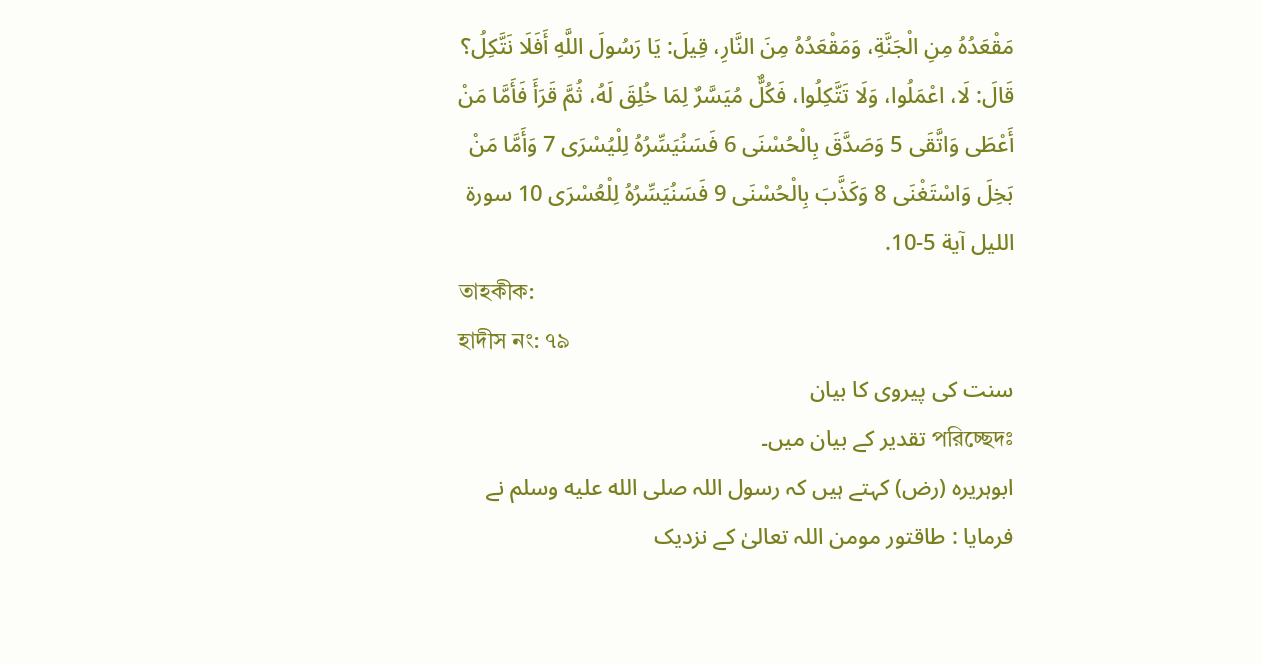مَقْعَدُهُ مِنِ الْجَنَّةِ، وَمَقْعَدُهُ مِنَ النَّارِ، قِيلَ: يَا رَسُولَ اللَّهِ أَفَلَا نَتَّكِلُ؟ قَالَ: لَا، اعْمَلُوا، وَلَا تَتَّكِلُوا، فَكُلٌّ مُيَسَّرٌ لِمَا خُلِقَ لَهُ، ثُمَّ قَرَأَ فَأَمَّا مَنْ أَعْطَى وَاتَّقَى 5 وَصَدَّقَ بِالْحُسْنَى 6 فَسَنُيَسِّرُهُ لِلْيُسْرَى 7 وَأَمَّا مَنْ بَخِلَ وَاسْتَغْنَى 8 وَكَذَّبَ بِالْحُسْنَى 9 فَسَنُيَسِّرُهُ لِلْعُسْرَى 10 سورة الليل آية 5-10.
তাহকীক:
হাদীস নং: ৭৯
سنت کی پیروی کا بیان
পরিচ্ছেদঃ تقدیر کے بیان میں۔
ابوہریرہ (رض) کہتے ہیں کہ رسول اللہ صلى الله عليه وسلم نے فرمایا : طاقتور مومن اللہ تعالیٰ کے نزدیک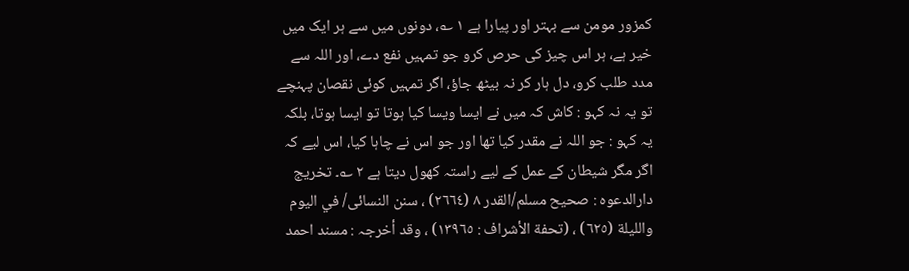کمزور مومن سے بہتر اور پیارا ہے ١ ؎، دونوں میں سے ہر ایک میں خیر ہے، ہر اس چیز کی حرص کرو جو تمہیں نفع دے، اور اللہ سے مدد طلب کرو، دل ہار کر نہ بیٹھ جاؤ، اگر تمہیں کوئی نقصان پہنچے تو یہ نہ کہو : کاش کہ میں نے ایسا ویسا کیا ہوتا تو ایسا ہوتا، بلکہ یہ کہو : جو اللہ نے مقدر کیا تھا اور جو اس نے چاہا کیا، اس لیے کہ اگر مگر شیطان کے عمل کے لیے راستہ کھول دیتا ہے ٢ ؎۔ تخریج دارالدعوہ : صحیح مسلم/القدر ٨ (٢٦٦٤) ، سنن النسائی/ في الیوم واللیلة (٦٢٥) ، (تحفة الأشراف : ١٣٩٦٥) ، وقد أخرجہ : مسند احمد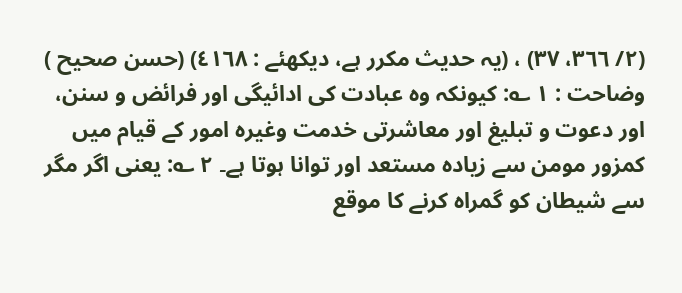(٢/ ٣٦٦، ٣٧) ، (یہ حدیث مکرر ہے، دیکھئے : ٤١٦٨) (حسن صحیح ) وضاحت : ١ ؎: کیونکہ وہ عبادت کی ادائیگی اور فرائض و سنن، اور دعوت و تبلیغ اور معاشرتی خدمت وغیرہ امور کے قیام میں کمزور مومن سے زیادہ مستعد اور توانا ہوتا ہے۔ ٢ ؎: یعنی اگر مگر سے شیطان کو گمراہ کرنے کا موقع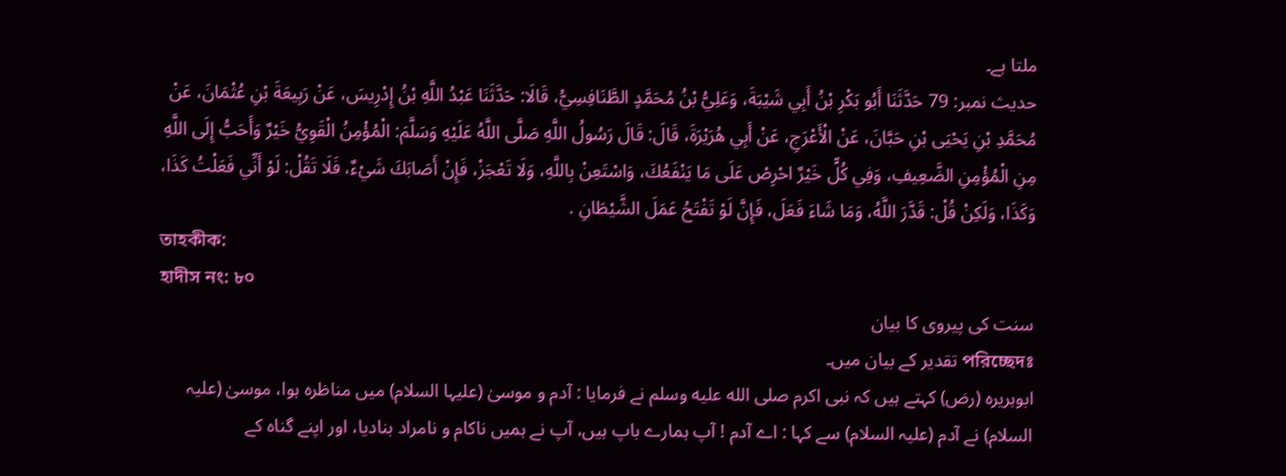ملتا ہے۔
حدیث نمبر: 79 حَدَّثَنَا أَبُو بَكْرِ بْنُ أَبِي شَيْبَةَ، وَعَلِيُّ بْنُ مُحَمَّدٍ الطَّنَافِسِيُّ، قَالَا: حَدَّثَنَا عَبْدُ اللَّهِ بْنُ إِدْرِيسَ، عَنْ رَبِيعَةَ بْنِ عُثْمَانَ، عَنْ مُحَمَّدِ بْنِ يَحْيَى بْنِ حَبَّانَ، عَنْ الْأَعْرَجِ، عَنْ أَبِي هُرَيْرَةَ، قَالَ: قَالَ رَسُولُ اللَّهِ صَلَّى اللَّهُ عَلَيْهِ وَسَلَّمَ: الْمُؤْمِنُ الْقَوِيُّ خَيْرٌ وَأَحَبُّ إِلَى اللَّهِ مِنِ الْمُؤْمِنِ الضَّعِيفِ، وَفِي كُلٍّ خَيْرٌ احْرِصْ عَلَى مَا يَنْفَعُكَ، وَاسْتَعِنْ بِاللَّهِ، وَلَا تَعْجَزْ، فَإِنْ أَصَابَكَ شَيْءٌ، فَلَا تَقُلْ: لَوْ أَنِّي فَعَلْتُ كَذَا، وَكَذَا، وَلَكِنْ قُلْ: قَدَّرَ اللَّهُ، وَمَا شَاءَ فَعَلَ، فَإِنَّ لَوْ تَفْتَحُ عَمَلَ الشَّيْطَانِ .
তাহকীক:
হাদীস নং: ৮০
سنت کی پیروی کا بیان
পরিচ্ছেদঃ تقدیر کے بیان میں۔
ابوہریرہ (رض) کہتے ہیں کہ نبی اکرم صلى الله عليه وسلم نے فرمایا : آدم و موسیٰ (علیہا السلام) میں مناظرہ ہوا، موسیٰ (علیہ السلام) نے آدم (علیہ السلام) سے کہا : اے آدم ! آپ ہمارے باپ ہیں، آپ نے ہمیں ناکام و نامراد بنادیا، اور اپنے گناہ کے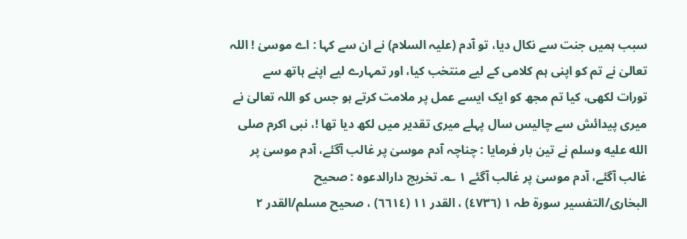سبب ہمیں جنت سے نکال دیا، تو آدم (علیہ السلام) نے ان سے کہا : اے موسیٰ ! اللہ تعالیٰ نے تم کو اپنی ہم کلامی کے لیے منتخب کیا، اور تمہارے لیے اپنے ہاتھ سے تورات لکھی، کیا تم مجھ کو ایک ایسے عمل پر ملامت کرتے ہو جس کو اللہ تعالیٰ نے میری پیدائش سے چالیس سال پہلے میری تقدیر میں لکھ دیا تھا !، نبی اکرم صلى الله عليه وسلم نے تین بار فرمایا : چناچہ آدم موسیٰ پر غالب آگئے، آدم موسیٰ پر غالب آگئے، آدم موسیٰ پر غالب آگئے ١ ؎۔ تخریج دارالدعوہ : صحیح البخاری/التفسیر سورة طہ ١ (٤٧٣٦) ، القدر ١١ (٦٦١٤) ، صحیح مسلم/القدر ٢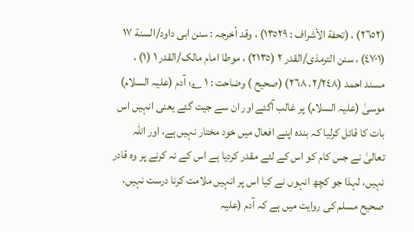(٢٦٥٢) ، (تحفة الأشراف : ١٣٥٢٩) ، وقد أخرجہ : سنن ابی داود/السنة ١٧ (٤٧٠١) ، سنن الترمذی/القدر ٢ (٢١٣٥) ، موطا امام مالک/القدر ١ (١) ، مسند احمد (٢/٢٤٨، ٢٦٨) (صحیح ) وضاحت : ١ ؎: آدم (علیہ السلام) موسیٰ (علیہ السلام) پر غالب آگئے اور ان سے جیت گئے یعنی انہیں اس بات کا قائل کرلیا کہ بندہ اپنے افعال میں خود مختار نہیں ہے، اور اللہ تعالیٰ نے جس کام کو اس کے لئے مقدر کردیا ہے اس کے نہ کرنے پر وہ قادر نہیں، لہذا جو کچھ انہوں نے کیا اس پر انہیں ملامت کرنا درست نہیں، صحیح مسلم کی روایت میں ہے کہ آدم (علیہ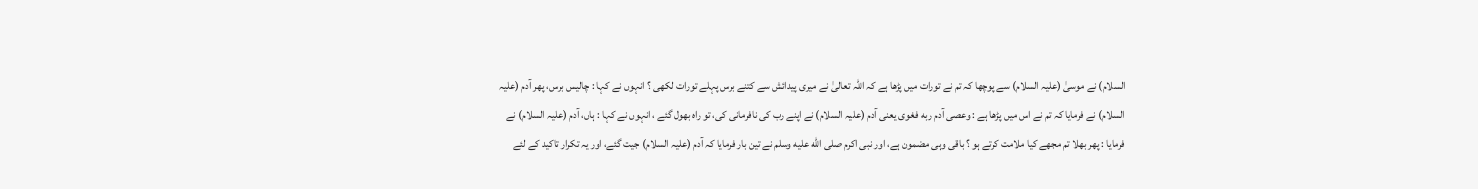السلام) نے موسیٰ (علیہ السلام) سے پوچھا کہ تم نے تورات میں پڑھا ہے کہ اللہ تعالیٰ نے میری پیدائش سے کتنے برس پہلے تورات لکھی ؟ انہوں نے کہا : چالیس برس، پھر آدم (علیہ السلام) نے فرمایا کہ تم نے اس میں پڑھا ہے : وعصى آدم ربه فغوى یعنی آدم (علیہ السلام) نے اپنے رب کی نافرمانی کی، تو راہ بھول گئے ، انہوں نے کہا : ہاں، آدم (علیہ السلام) نے فرمایا : پھر بھلا تم مجھے کیا ملامت کرتے ہو ؟ باقی وہی مضمون ہے، اور نبی اکرم صلى الله عليه وسلم نے تین بار فرمایا کہ آدم (علیہ السلام) جیت گئے، اور یہ تکرار تاکید کے لئے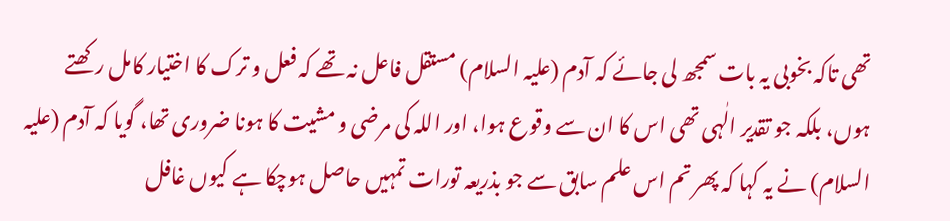تھی تاکہ بخوبی یہ بات سمجھ لی جائے کہ آدم (علیہ السلام) مستقل فاعل نہ تھے کہ فعل و ترک کا اختیار کامل رکھتے ہوں، بلکہ جو تقدیر الٰہی تھی اس کا ان سے وقوع ہوا، اور اللہ کی مرضی و مشیت کا ہونا ضروری تھا، گویا کہ آدم (علیہ السلام) نے یہ کہا کہ پھر تم اس علم سابق سے جو بذریعہ تورات تمہیں حاصل ہوچکا ہے کیوں غافل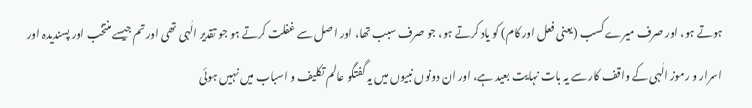ہوتے ہو، اور صرف میرے کسب (یعنی فعل اور کام) کو یاد کرتے ہو، جو صرف سبب تھا، اور اصل سے غفلت کرتے ہو جو تقدیر الٰہی تھی اور تم جیسے منتخب اور پسندیدہ اور اسرار و رموز الٰہی کے واقف کار سے یہ بات نہایت بعید ہے، اور ان دونوں نبیوں میں یہ گفتگو عالم تکلیف و اسباب میں نہیں ہوئی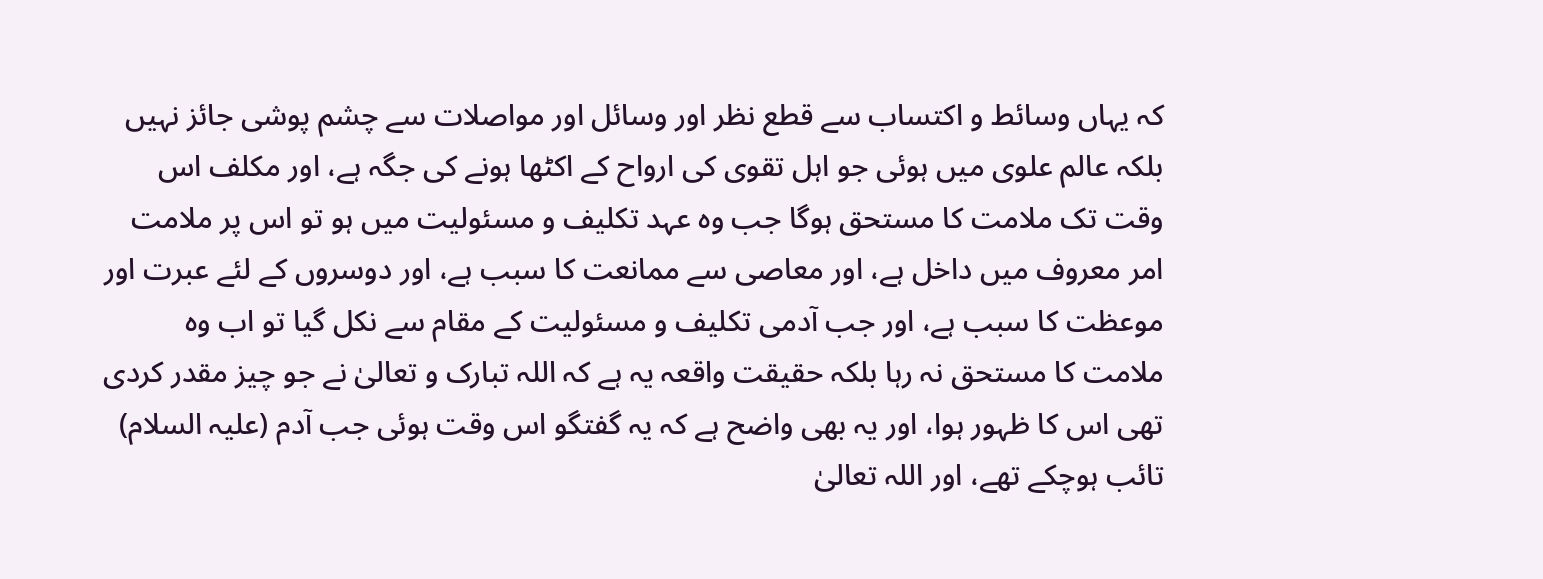کہ یہاں وسائط و اکتساب سے قطع نظر اور وسائل اور مواصلات سے چشم پوشی جائز نہیں بلکہ عالم علوی میں ہوئی جو اہل تقوی کی ارواح کے اکٹھا ہونے کی جگہ ہے، اور مکلف اس وقت تک ملامت کا مستحق ہوگا جب وہ عہد تکلیف و مسئولیت میں ہو تو اس پر ملامت امر معروف میں داخل ہے، اور معاصی سے ممانعت کا سبب ہے، اور دوسروں کے لئے عبرت اور موعظت کا سبب ہے، اور جب آدمی تکلیف و مسئولیت کے مقام سے نکل گیا تو اب وہ ملامت کا مستحق نہ رہا بلکہ حقیقت واقعہ یہ ہے کہ اللہ تبارک و تعالیٰ نے جو چیز مقدر کردی تھی اس کا ظہور ہوا، اور یہ بھی واضح ہے کہ یہ گفتگو اس وقت ہوئی جب آدم (علیہ السلام) تائب ہوچکے تھے، اور اللہ تعالیٰ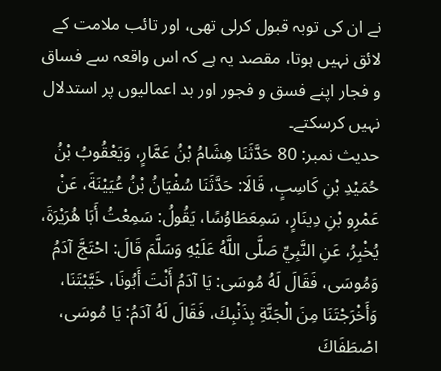نے ان کی توبہ قبول کرلی تھی، اور تائب ملامت کے لائق نہیں ہوتا، مقصد یہ ہے کہ اس واقعہ سے فساق و فجار اپنے فسق و فجور اور بد اعمالیوں پر استدلال نہیں کرسکتے۔
حدیث نمبر: 80 حَدَّثَنَا هِشَامُ بْنُ عَمَّارٍ، وَيَعْقُوبُ بْنُ حُمَيْدِ بْنِ كَاسِبٍ، قَالَا: حَدَّثَنَا سُفْيَانُ بْنُ عُيَيْنَةَ، عَنْ عَمْرِو بْنِ دِينَارٍ، سَمِعَطَاوُسًا، يَقُولُ: سَمِعْتُ أَبَا هُرَيْرَةَ، يُخْبِرُ، عَنِ النَّبِيِّ صَلَّى اللَّهُ عَلَيْهِ وَسَلَّمَ قَالَ: احْتَجَّ آدَمُ وَمُوسَى، فَقَالَ لَهُ مُوسَى: يَا آدَمُ أَنْتَ أَبُونَا، خَيَّبْتَنَا، وَأَخْرَجْتَنَا مِنَ الْجَنَّةِ بِذَنْبِكَ، فَقَالَ لَهُ آدَمُ: يَا مُوسَى، اصْطَفَاكَ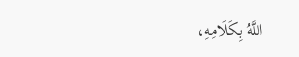اللَّهُ بِكَلَامِهِ،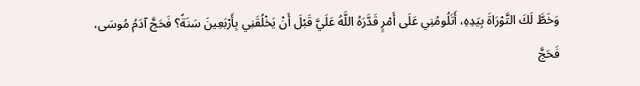وَخَطَّ لَكَ التَّوْرَاةَ بِيَدِهِ، أَتَلُومُنِي عَلَى أَمْرٍ قَدَّرَهُ اللَّهُ عَلَيَّ قَبْلَ أَنْ يَخْلُقَنِي بِأَرْبَعِينَ سَنَةً؟ فَحَجَّ آدَمُ مُوسَى، فَحَجَّ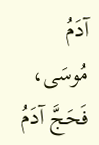آدَمُ مُوسَى، فَحَجَّ آدَمُ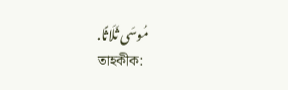مُوسَى ثَلَاثًا.
তাহকীক: